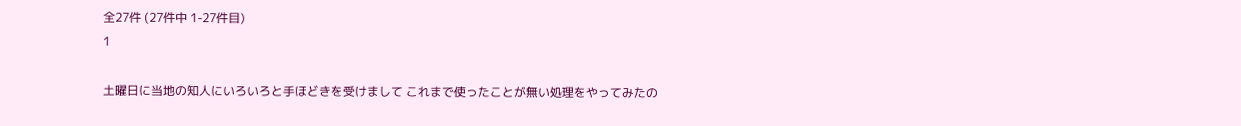全27件 (27件中 1-27件目)
1

土曜日に当地の知人にいろいろと手ほどきを受けまして これまで使ったことが無い処理をやってみたの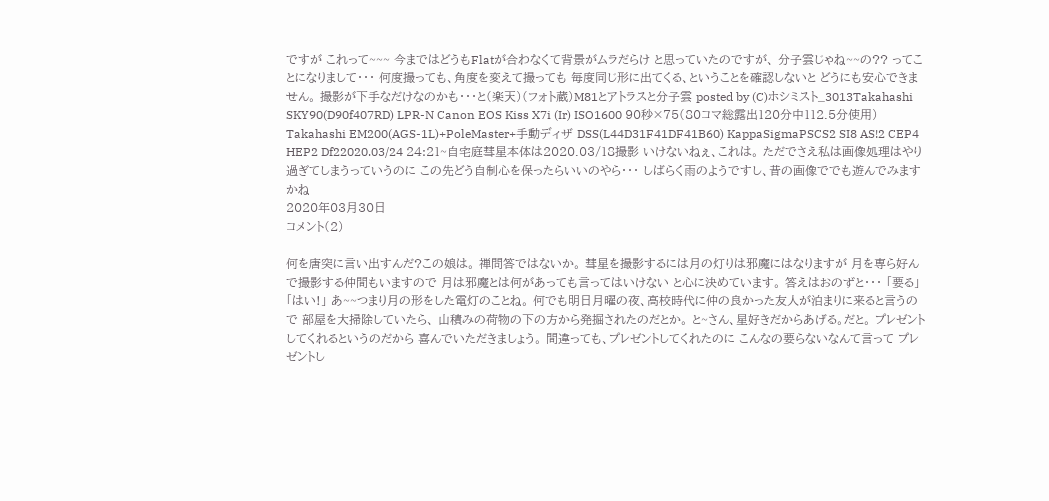ですが これって~~~ 今まではどうもFlatが合わなくて背景がムラだらけ と思っていたのですが、 分子雲じゃね~~の?? ってことになりまして・・・ 何度撮っても、角度を変えて撮っても 毎度同じ形に出てくる、ということを確認しないと どうにも安心できません。 撮影が下手なだけなのかも・・・と(楽天)(フォト蔵)M81とアトラスと分子雲 posted by (C)ホシミスト_3013Takahashi SKY90(D90f407RD) LPR-N Canon EOS Kiss X7i (Ir) ISO1600 90秒×75(80コマ総露出120分中112.5分使用) Takahashi EM200(AGS-1L)+PoleMaster+手動ディザ DSS(L44D31F41DF41B60) KappaSigmaPSCS2 SI8 AS!2 CEP4 HEP2 Df22020.03/24 24:21~自宅庭彗星本体は2020.03/18撮影 いけないねぇ、これは。 ただでさえ私は画像処理はやり過ぎてしまうっていうのに この先どう自制心を保ったらいいのやら・・・ しばらく雨のようですし、昔の画像ででも遊んでみますかね
2020年03月30日
コメント(2)

何を唐突に言い出すんだ?この娘は。 禅問答ではないか。 彗星を撮影するには月の灯りは邪魔にはなりますが 月を専ら好んで撮影する仲間もいますので 月は邪魔とは何があっても言ってはいけない と心に決めています。 答えはおのずと・・・ 「要る」 「はい!」 あ~~つまり月の形をした電灯のことね。 何でも明日月曜の夜、高校時代に仲の良かった友人が泊まりに来ると言うので 部屋を大掃除していたら、 山積みの荷物の下の方から発掘されたのだとか。 と~さん、星好きだからあげる。だと。 プレゼントしてくれるというのだから 喜んでいただきましょう。 間違っても、プレゼントしてくれたのに こんなの要らないなんて言って プレゼントし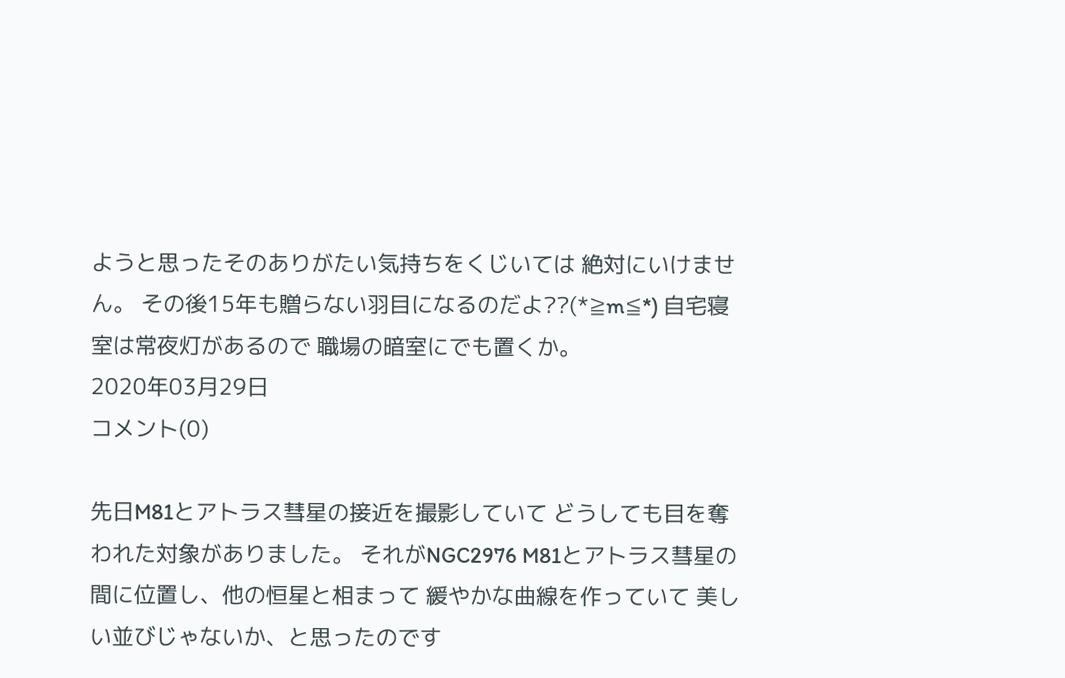ようと思ったそのありがたい気持ちをくじいては 絶対にいけません。 その後15年も贈らない羽目になるのだよ??(*≧m≦*) 自宅寝室は常夜灯があるので 職場の暗室にでも置くか。
2020年03月29日
コメント(0)

先日M81とアトラス彗星の接近を撮影していて どうしても目を奪われた対象がありました。 それがNGC2976 M81とアトラス彗星の間に位置し、他の恒星と相まって 緩やかな曲線を作っていて 美しい並びじゃないか、と思ったのです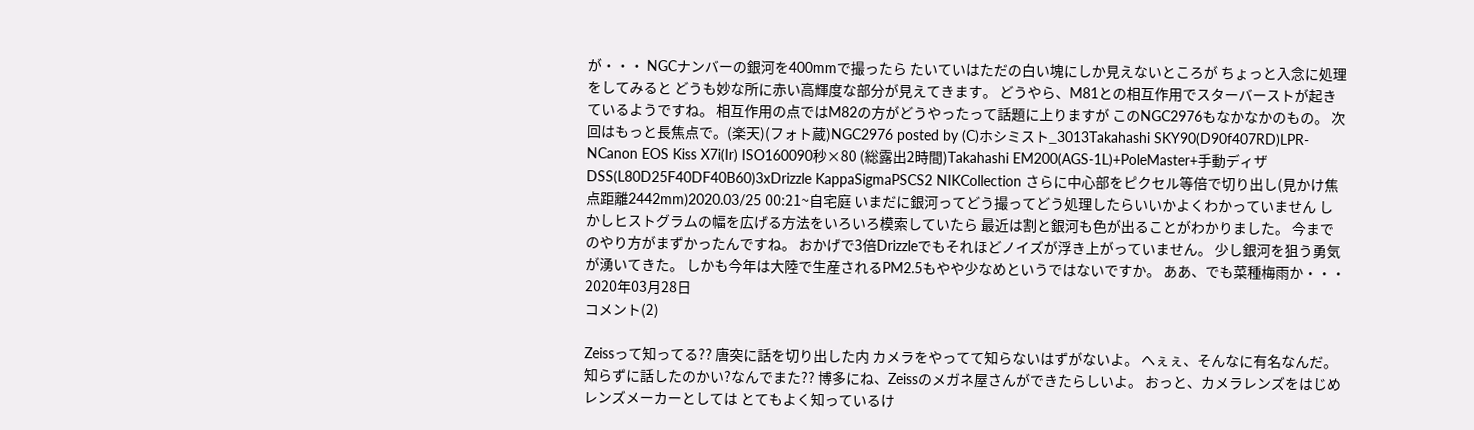が・・・ NGCナンバーの銀河を400mmで撮ったら たいていはただの白い塊にしか見えないところが ちょっと入念に処理をしてみると どうも妙な所に赤い高輝度な部分が見えてきます。 どうやら、M81との相互作用でスターバーストが起きているようですね。 相互作用の点ではM82の方がどうやったって話題に上りますが このNGC2976もなかなかのもの。 次回はもっと長焦点で。(楽天)(フォト蔵)NGC2976 posted by (C)ホシミスト_3013Takahashi SKY90(D90f407RD)LPR-NCanon EOS Kiss X7i(Ir) ISO160090秒×80 (総露出2時間)Takahashi EM200(AGS-1L)+PoleMaster+手動ディザDSS(L80D25F40DF40B60)3xDrizzle KappaSigmaPSCS2 NIKCollection さらに中心部をピクセル等倍で切り出し(見かけ焦点距離2442mm)2020.03/25 00:21~自宅庭 いまだに銀河ってどう撮ってどう処理したらいいかよくわかっていません しかしヒストグラムの幅を広げる方法をいろいろ模索していたら 最近は割と銀河も色が出ることがわかりました。 今までのやり方がまずかったんですね。 おかげで3倍Drizzleでもそれほどノイズが浮き上がっていません。 少し銀河を狙う勇気が湧いてきた。 しかも今年は大陸で生産されるPM2.5もやや少なめというではないですか。 ああ、でも菜種梅雨か・・・
2020年03月28日
コメント(2)

Zeissって知ってる?? 唐突に話を切り出した内 カメラをやってて知らないはずがないよ。 へぇぇ、そんなに有名なんだ。 知らずに話したのかい?なんでまた?? 博多にね、Zeissのメガネ屋さんができたらしいよ。 おっと、カメラレンズをはじめレンズメーカーとしては とてもよく知っているけ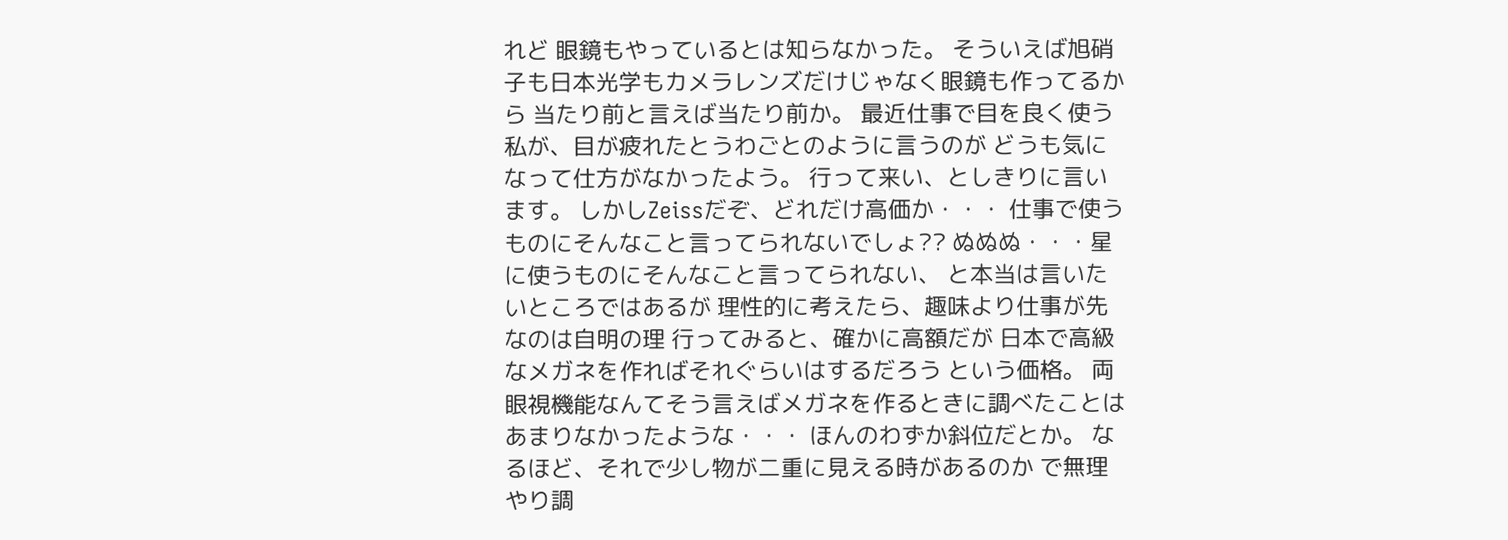れど 眼鏡もやっているとは知らなかった。 そういえば旭硝子も日本光学もカメラレンズだけじゃなく眼鏡も作ってるから 当たり前と言えば当たり前か。 最近仕事で目を良く使う私が、目が疲れたとうわごとのように言うのが どうも気になって仕方がなかったよう。 行って来い、としきりに言います。 しかしZeissだぞ、どれだけ高価か・・・ 仕事で使うものにそんなこと言ってられないでしょ?? ぬぬぬ・・・星に使うものにそんなこと言ってられない、 と本当は言いたいところではあるが 理性的に考えたら、趣味より仕事が先なのは自明の理 行ってみると、確かに高額だが 日本で高級なメガネを作ればそれぐらいはするだろう という価格。 両眼視機能なんてそう言えばメガネを作るときに調べたことは あまりなかったような・・・ ほんのわずか斜位だとか。 なるほど、それで少し物が二重に見える時があるのか で無理やり調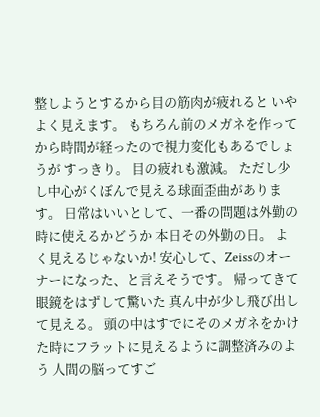整しようとするから目の筋肉が疲れると いやよく見えます。 もちろん前のメガネを作ってから時間が経ったので視力変化もあるでしょうが すっきり。 目の疲れも激減。 ただし少し中心がくぼんで見える球面歪曲があります。 日常はいいとして、一番の問題は外勤の時に使えるかどうか 本日その外勤の日。 よく見えるじゃないか! 安心して、Zeissのオーナーになった、と言えそうです。 帰ってきて眼鏡をはずして驚いた 真ん中が少し飛び出して見える。 頭の中はすでにそのメガネをかけた時にフラットに見えるように調整済みのよう 人間の脳ってすご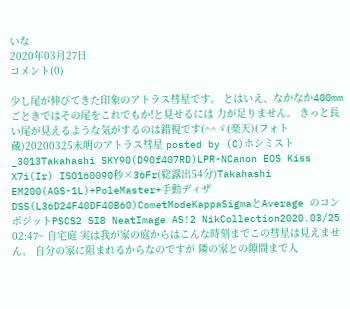いな
2020年03月27日
コメント(0)

少し尾が伸びてきた印象のアトラス彗星です。 とはいえ、なかなか400mmごときではその尾をこれでもか!と見せるには 力が足りません。 きっと長い尾が見えるような気がするのは錯視です(^^ゞ(楽天)(フォト蔵)20200325未明のアトラス彗星 posted by (C)ホシミスト_3013Takahashi SKY90(D90f407RD)LPR-NCanon EOS Kiss X7i(Ir) ISO160090秒×36Fr(総露出54分)Takahashi EM200(AGS-1L)+PoleMaster+手動ディザDSS(L36D24F40DF40B60)CometModeKappaSigmaとAverage のコンポジットPSCS2 SI8 NeatImage AS!2 NikCollection2020.03/25 02:47~ 自宅庭 実は我が家の庭からはこんな時刻までこの彗星は見えません。 自分の家に阻まれるからなのですが 隣の家との隙間まで入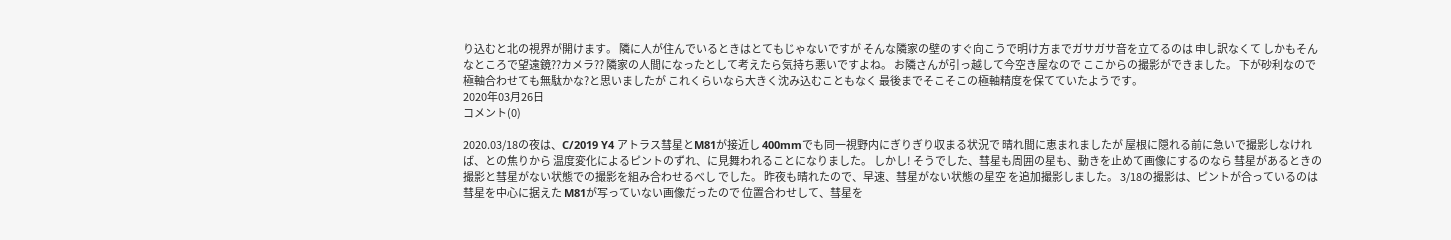り込むと北の視界が開けます。 隣に人が住んでいるときはとてもじゃないですが そんな隣家の壁のすぐ向こうで明け方までガサガサ音を立てるのは 申し訳なくて しかもそんなところで望遠鏡??カメラ?? 隣家の人間になったとして考えたら気持ち悪いですよね。 お隣さんが引っ越して今空き屋なので ここからの撮影ができました。 下が砂利なので極軸合わせても無駄かな?と思いましたが これくらいなら大きく沈み込むこともなく 最後までそこそこの極軸精度を保てていたようです。
2020年03月26日
コメント(0)

2020.03/18の夜は、C/2019 Y4 アトラス彗星とM81が接近し 400mmでも同一視野内にぎりぎり収まる状況で 晴れ間に恵まれましたが 屋根に隠れる前に急いで撮影しなければ、との焦りから 温度変化によるピントのずれ、に見舞われることになりました。 しかし! そうでした、彗星も周囲の星も、動きを止めて画像にするのなら 彗星があるときの撮影と彗星がない状態での撮影を組み合わせるべし でした。 昨夜も晴れたので、早速、彗星がない状態の星空 を追加撮影しました。 3/18の撮影は、ピントが合っているのは彗星を中心に据えた M81が写っていない画像だったので 位置合わせして、彗星を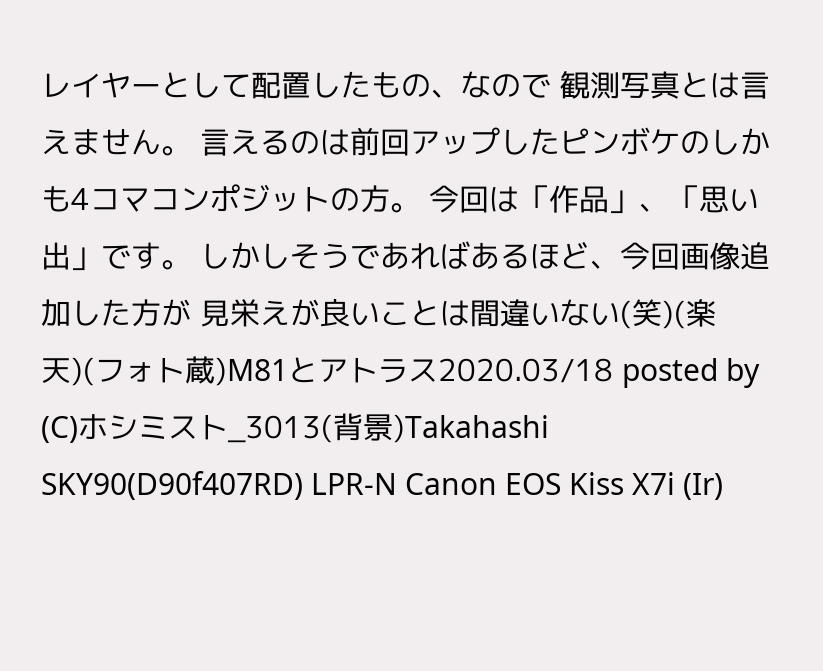レイヤーとして配置したもの、なので 観測写真とは言えません。 言えるのは前回アップしたピンボケのしかも4コマコンポジットの方。 今回は「作品」、「思い出」です。 しかしそうであればあるほど、今回画像追加した方が 見栄えが良いことは間違いない(笑)(楽天)(フォト蔵)M81とアトラス2020.03/18 posted by (C)ホシミスト_3013(背景)Takahashi SKY90(D90f407RD) LPR-N Canon EOS Kiss X7i (Ir)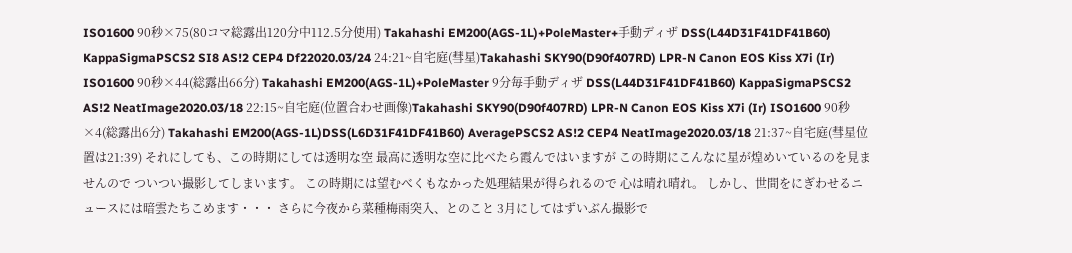ISO1600 90秒×75(80コマ総露出120分中112.5分使用) Takahashi EM200(AGS-1L)+PoleMaster+手動ディザ DSS(L44D31F41DF41B60) KappaSigmaPSCS2 SI8 AS!2 CEP4 Df22020.03/24 24:21~自宅庭(彗星)Takahashi SKY90(D90f407RD) LPR-N Canon EOS Kiss X7i (Ir) ISO1600 90秒×44(総露出66分) Takahashi EM200(AGS-1L)+PoleMaster 9分毎手動ディザ DSS(L44D31F41DF41B60) KappaSigmaPSCS2 AS!2 NeatImage2020.03/18 22:15~自宅庭(位置合わせ画像)Takahashi SKY90(D90f407RD) LPR-N Canon EOS Kiss X7i (Ir) ISO1600 90秒×4(総露出6分) Takahashi EM200(AGS-1L)DSS(L6D31F41DF41B60) AveragePSCS2 AS!2 CEP4 NeatImage2020.03/18 21:37~自宅庭(彗星位置は21:39) それにしても、この時期にしては透明な空 最高に透明な空に比べたら霞んではいますが この時期にこんなに星が煌めいているのを見ませんので ついつい撮影してしまいます。 この時期には望むべくもなかった処理結果が得られるので 心は晴れ晴れ。 しかし、世間をにぎわせるニュースには暗雲たちこめます・・・ さらに今夜から菜種梅雨突入、とのこと 3月にしてはずいぶん撮影で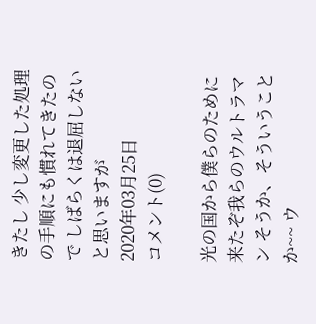きたし 少し変更した処理の手順にも慣れてきたので しばらくは退屈しないと思いますが
2020年03月25日
コメント(0)

光の国から僕らのために来たぞ我らのウルトラマン そうか、そういうことか~~ ウ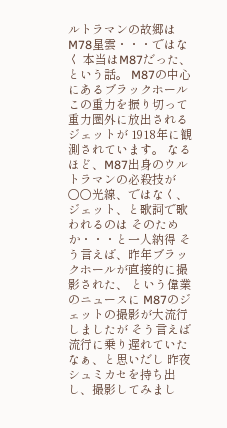ルトラマンの故郷はM78星雲・・・ではなく 本当はM87だった、という話。 M87の中心にあるブラックホール この重力を振り切って重力圏外に放出されるジェットが 1918年に観測されています。 なるほど、M87出身のウルトラマンの必殺技が ○○光線、ではなく、ジェット、と歌詞で歌われるのは そのためか・・・と一人納得 そう言えば、昨年ブラックホールが直接的に撮影された、 という偉業のニュースに M87のジェットの撮影が大流行しましたが そう言えば流行に乗り遅れていたなぁ、と思いだし 昨夜シュミカセを持ち出し、撮影してみまし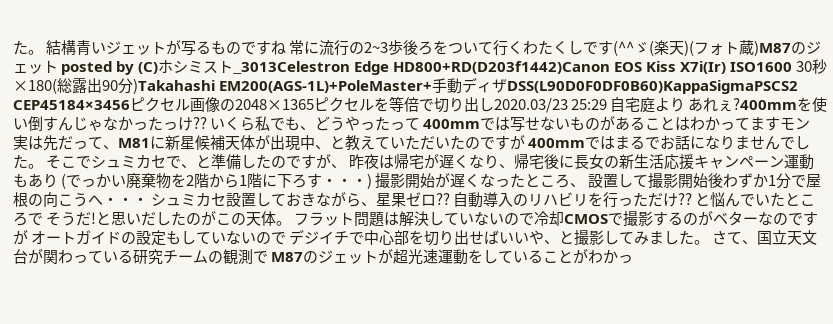た。 結構青いジェットが写るものですね 常に流行の2~3歩後ろをついて行くわたくしです(^^ゞ(楽天)(フォト蔵)M87のジェット posted by (C)ホシミスト_3013Celestron Edge HD800+RD(D203f1442)Canon EOS Kiss X7i(Ir) ISO1600 30秒×180(総露出90分)Takahashi EM200(AGS-1L)+PoleMaster+手動ディザDSS(L90D0F0DF0B60)KappaSigmaPSCS2 CEP45184×3456ピクセル画像の2048×1365ピクセルを等倍で切り出し2020.03/23 25:29 自宅庭より あれぇ?400mmを使い倒すんじゃなかったっけ?? いくら私でも、どうやったって 400mmでは写せないものがあることはわかってますモン 実は先だって、M81に新星候補天体が出現中、と教えていただいたのですが 400mmではまるでお話になりませんでした。 そこでシュミカセで、と準備したのですが、 昨夜は帰宅が遅くなり、帰宅後に長女の新生活応援キャンペーン運動もあり (でっかい廃棄物を2階から1階に下ろす・・・) 撮影開始が遅くなったところ、 設置して撮影開始後わずか1分で屋根の向こうへ・・・ シュミカセ設置しておきながら、星果ゼロ?? 自動導入のリハビリを行っただけ?? と悩んでいたところで そうだ!と思いだしたのがこの天体。 フラット問題は解決していないので冷却CMOSで撮影するのがベターなのですが オートガイドの設定もしていないので デジイチで中心部を切り出せばいいや、と撮影してみました。 さて、国立天文台が関わっている研究チームの観測で M87のジェットが超光速運動をしていることがわかっ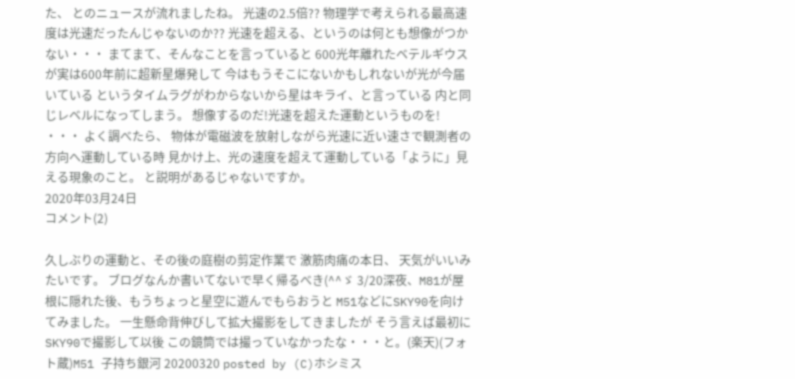た、 とのニュースが流れましたね。 光速の2.5倍?? 物理学で考えられる最高速度は光速だったんじゃないのか?? 光速を超える、というのは何とも想像がつかない・・・ まてまて、そんなことを言っていると 600光年離れたベテルギウスが実は600年前に超新星爆発して 今はもうそこにないかもしれないが光が今届いている というタイムラグがわからないから星はキライ、と言っている 内と同じレベルになってしまう。 想像するのだ!光速を超えた運動というものを! ・・・ よく調べたら、 物体が電磁波を放射しながら光速に近い速さで観測者の方向へ運動している時 見かけ上、光の速度を超えて運動している「ように」見える現象のこと。 と説明があるじゃないですか。
2020年03月24日
コメント(2)

久しぶりの運動と、その後の庭樹の剪定作業で 激筋肉痛の本日、 天気がいいみたいです。 ブログなんか書いてないで早く帰るべき(^^ゞ 3/20深夜、M81が屋根に隠れた後、もうちょっと星空に遊んでもらおうと M51などにSKY90を向けてみました。 一生懸命背伸びして拡大撮影をしてきましたが そう言えば最初にSKY90で撮影して以後 この鏡筒では撮っていなかったな・・・と。(楽天)(フォト蔵)M51 子持ち銀河 20200320 posted by (C)ホシミス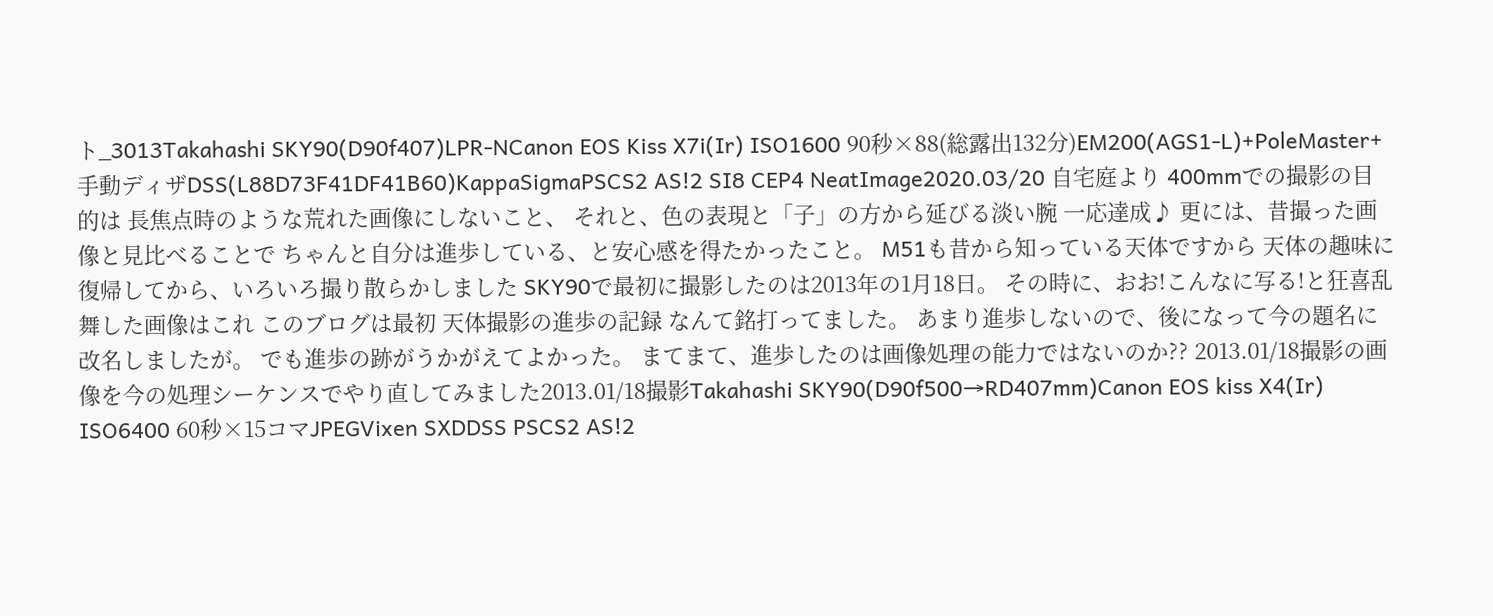ト_3013Takahashi SKY90(D90f407)LPR-NCanon EOS Kiss X7i(Ir) ISO1600 90秒×88(総露出132分)EM200(AGS1-L)+PoleMaster+手動ディザDSS(L88D73F41DF41B60)KappaSigmaPSCS2 AS!2 SI8 CEP4 NeatImage2020.03/20 自宅庭より 400mmでの撮影の目的は 長焦点時のような荒れた画像にしないこと、 それと、色の表現と「子」の方から延びる淡い腕 一応達成♪ 更には、昔撮った画像と見比べることで ちゃんと自分は進歩している、と安心感を得たかったこと。 M51も昔から知っている天体ですから 天体の趣味に復帰してから、いろいろ撮り散らかしました SKY90で最初に撮影したのは2013年の1月18日。 その時に、おお!こんなに写る!と狂喜乱舞した画像はこれ このブログは最初 天体撮影の進歩の記録 なんて銘打ってました。 あまり進歩しないので、後になって今の題名に改名しましたが。 でも進歩の跡がうかがえてよかった。 まてまて、進歩したのは画像処理の能力ではないのか?? 2013.01/18撮影の画像を今の処理シーケンスでやり直してみました2013.01/18撮影Takahashi SKY90(D90f500→RD407mm)Canon EOS kiss X4(Ir) ISO6400 60秒×15コマJPEGVixen SXDDSS PSCS2 AS!2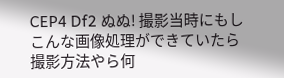CEP4 Df2 ぬぬ! 撮影当時にもしこんな画像処理ができていたら 撮影方法やら何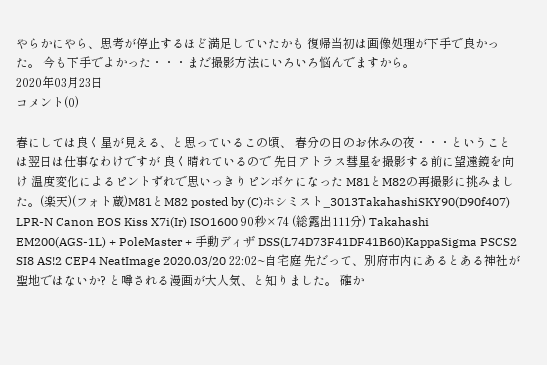やらかにやら、思考が停止するほど満足していたかも 復帰当初は画像処理が下手で良かった。 今も下手でよかった・・・まだ撮影方法にいろいろ悩んでますから。
2020年03月23日
コメント(0)

春にしては良く星が見える、と思っているこの頃、 春分の日のお休みの夜・・・ということは翌日は仕事なわけですが 良く晴れているので 先日アトラス彗星を撮影する前に望遠鏡を向け 温度変化によるピントずれで思いっきりピンボケになった M81とM82の再撮影に挑みました。(楽天)(フォト蔵)M81とM82 posted by (C)ホシミスト_3013TakahashiSKY90(D90f407) LPR-N Canon EOS Kiss X7i(Ir) ISO1600 90秒×74 (総露出111分) Takahashi EM200(AGS-1L) + PoleMaster + 手動ディザ DSS(L74D73F41DF41B60)KappaSigma PSCS2 SI8 AS!2 CEP4 NeatImage 2020.03/20 22:02~自宅庭 先だって、別府市内にあるとある神社が聖地ではないか? と噂される漫画が大人気、と知りました。 確か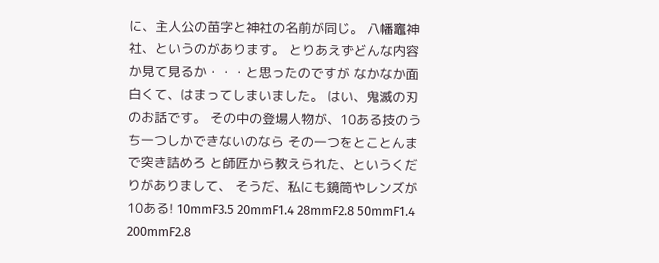に、主人公の苗字と神社の名前が同じ。 八幡竈神社、というのがあります。 とりあえずどんな内容か見て見るか・・・と思ったのですが なかなか面白くて、はまってしまいました。 はい、鬼滅の刃のお話です。 その中の登場人物が、10ある技のうち一つしかできないのなら その一つをとことんまで突き詰めろ と師匠から教えられた、というくだりがありまして、 そうだ、私にも鏡筒やレンズが10ある! 10mmF3.5 20mmF1.4 28mmF2.8 50mmF1.4 200mmF2.8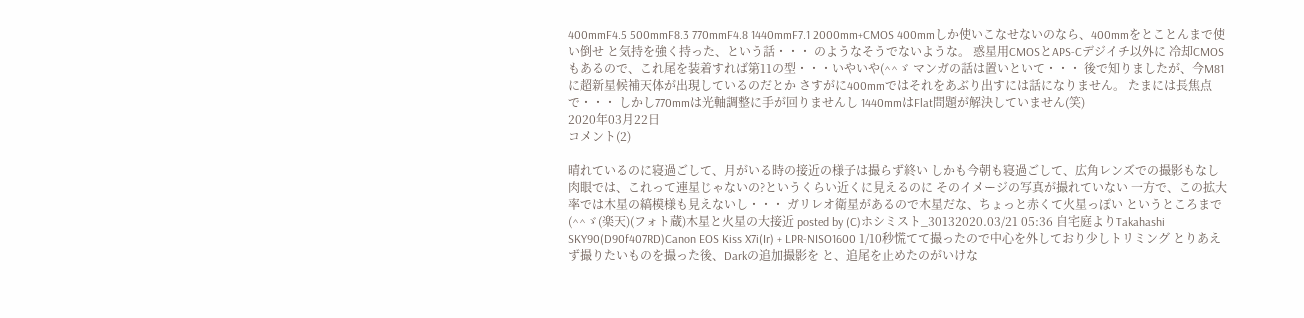400mmF4.5 500mmF8.3 770mmF4.8 1440mmF7.1 2000mm+CMOS 400mmしか使いこなせないのなら、400mmをとことんまで使い倒せ と気持を強く持った、という話・・・ のようなそうでないような。 惑星用CMOSとAPS-Cデジイチ以外に 冷却CMOSもあるので、これ尾を装着すれば第11の型・・・いやいや(^^ゞ マンガの話は置いといて・・・ 後で知りましたが、今M81に超新星候補天体が出現しているのだとか さすがに400mmではそれをあぶり出すには話になりません。 たまには長焦点で・・・ しかし770mmは光軸調整に手が回りませんし 1440mmはFlat問題が解決していません(笑)
2020年03月22日
コメント(2)

晴れているのに寝過ごして、月がいる時の接近の様子は撮らず終い しかも今朝も寝過ごして、広角レンズでの撮影もなし 肉眼では、これって連星じゃないの?というくらい近くに見えるのに そのイメージの写真が撮れていない 一方で、この拡大率では木星の縞模様も見えないし・・・ ガリレオ衛星があるので木星だな、ちょっと赤くて火星っぽい というところまで(^^ゞ(楽天)(フォト蔵)木星と火星の大接近 posted by (C)ホシミスト_30132020.03/21 05:36 自宅庭よりTakahashi SKY90(D90f407RD)Canon EOS Kiss X7i(Ir) + LPR-NISO1600 1/10秒慌てて撮ったので中心を外しており少しトリミング とりあえず撮りたいものを撮った後、Darkの追加撮影を と、追尾を止めたのがいけな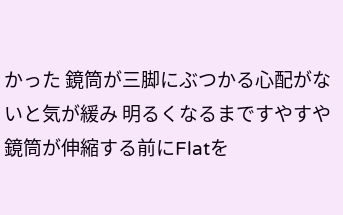かった 鏡筒が三脚にぶつかる心配がないと気が緩み 明るくなるまですやすや 鏡筒が伸縮する前にFlatを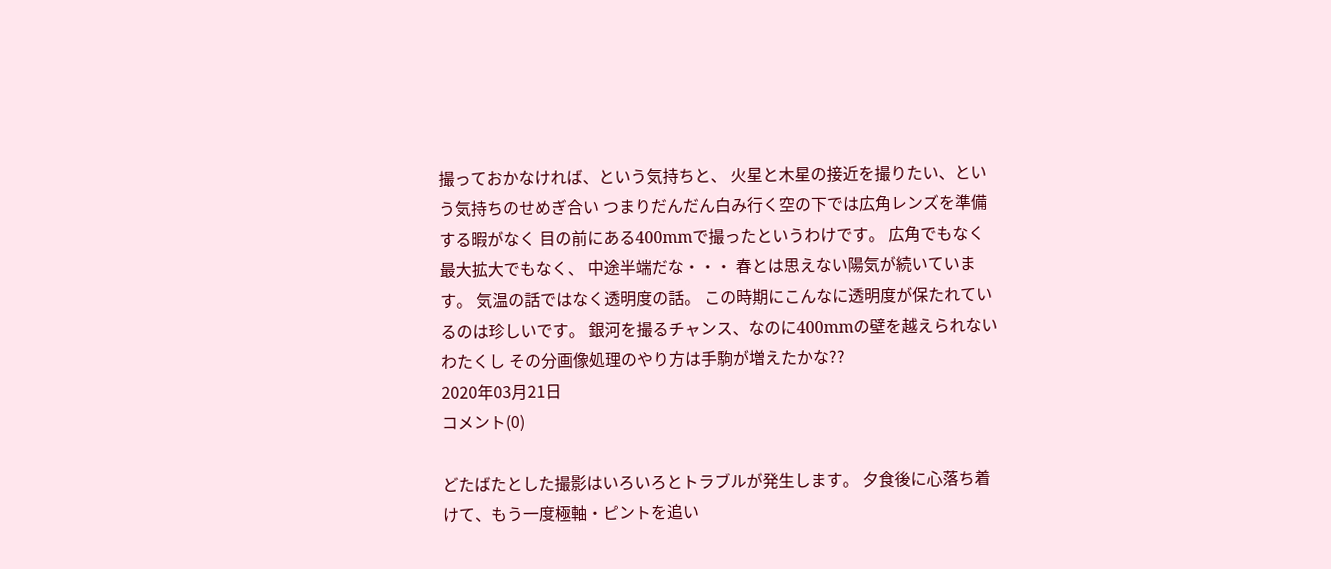撮っておかなければ、という気持ちと、 火星と木星の接近を撮りたい、という気持ちのせめぎ合い つまりだんだん白み行く空の下では広角レンズを準備する暇がなく 目の前にある400mmで撮ったというわけです。 広角でもなく最大拡大でもなく、 中途半端だな・・・ 春とは思えない陽気が続いています。 気温の話ではなく透明度の話。 この時期にこんなに透明度が保たれているのは珍しいです。 銀河を撮るチャンス、なのに400mmの壁を越えられないわたくし その分画像処理のやり方は手駒が増えたかな??
2020年03月21日
コメント(0)

どたばたとした撮影はいろいろとトラブルが発生します。 夕食後に心落ち着けて、もう一度極軸・ピントを追い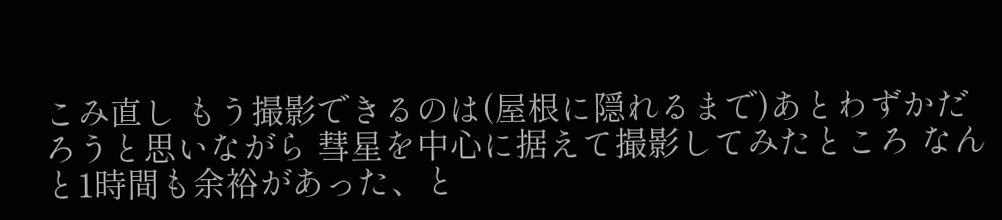こみ直し もう撮影できるのは(屋根に隠れるまで)あとわずかだろうと思いながら 彗星を中心に据えて撮影してみたところ なんと1時間も余裕があった、と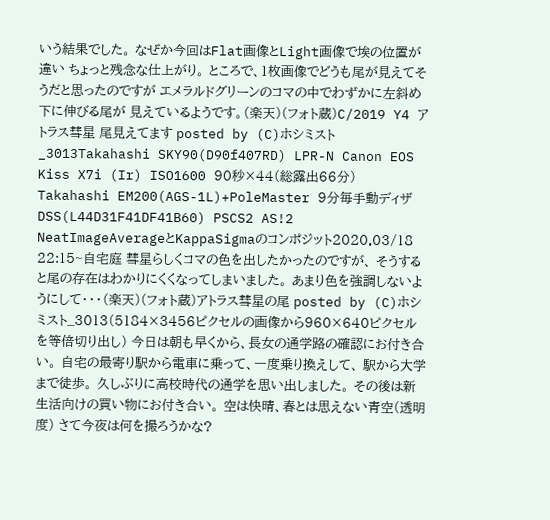いう結果でした。 なぜか今回はFlat画像とLight画像で埃の位置が違い ちょっと残念な仕上がり。 ところで、1枚画像でどうも尾が見えてそうだと思ったのですが エメラルドグリーンのコマの中でわずかに左斜め下に伸びる尾が 見えているようです。(楽天)(フォト蔵)C/2019 Y4 アトラス彗星 尾見えてます posted by (C)ホシミスト_3013Takahashi SKY90(D90f407RD) LPR-N Canon EOS Kiss X7i (Ir) ISO1600 90秒×44(総露出66分) Takahashi EM200(AGS-1L)+PoleMaster 9分毎手動ディザ DSS(L44D31F41DF41B60) PSCS2 AS!2 NeatImageAverageとKappaSigmaのコンポジット2020.03/18 22:15~自宅庭 彗星らしくコマの色を出したかったのですが、 そうすると尾の存在はわかりにくくなってしまいました。 あまり色を強調しないようにして・・・(楽天)(フォト蔵)アトラス彗星の尾 posted by (C)ホシミスト_3013(5184×3456ピクセルの画像から960×640ピクセルを等倍切り出し) 今日は朝も早くから、長女の通学路の確認にお付き合い。 自宅の最寄り駅から電車に乗って、一度乗り換えして、 駅から大学まで徒歩。 久しぶりに高校時代の通学を思い出しました。 その後は新生活向けの買い物にお付き合い。 空は快晴、春とは思えない青空(透明度) さて今夜は何を撮ろうかな?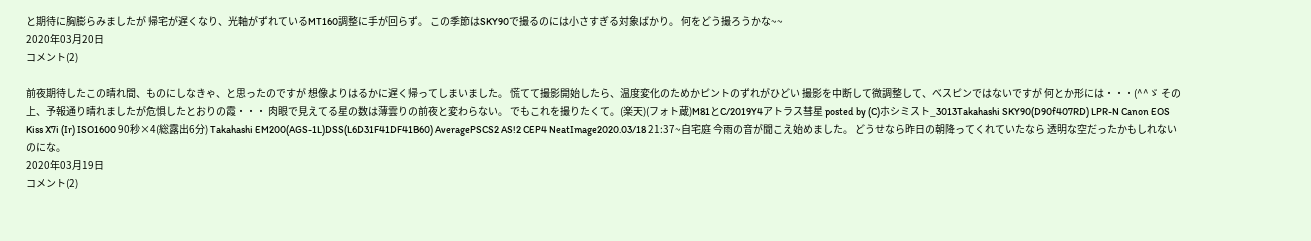と期待に胸膨らみましたが 帰宅が遅くなり、光軸がずれているMT160調整に手が回らず。 この季節はSKY90で撮るのには小さすぎる対象ばかり。 何をどう撮ろうかな~~
2020年03月20日
コメント(2)

前夜期待したこの晴れ間、ものにしなきゃ、と思ったのですが 想像よりはるかに遅く帰ってしまいました。 慌てて撮影開始したら、温度変化のためかピントのずれがひどい 撮影を中断して微調整して、べスピンではないですが 何とか形には・・・(^^ゞ その上、予報通り晴れましたが危惧したとおりの霞・・・ 肉眼で見えてる星の数は薄雲りの前夜と変わらない。 でもこれを撮りたくて。(楽天)(フォト蔵)M81とC/2019Y4アトラス彗星 posted by (C)ホシミスト_3013Takahashi SKY90(D90f407RD) LPR-N Canon EOS Kiss X7i (Ir) ISO1600 90秒×4(総露出6分) Takahashi EM200(AGS-1L)DSS(L6D31F41DF41B60) AveragePSCS2 AS!2 CEP4 NeatImage2020.03/18 21:37~自宅庭 今雨の音が聞こえ始めました。 どうせなら昨日の朝降ってくれていたなら 透明な空だったかもしれないのにな。
2020年03月19日
コメント(2)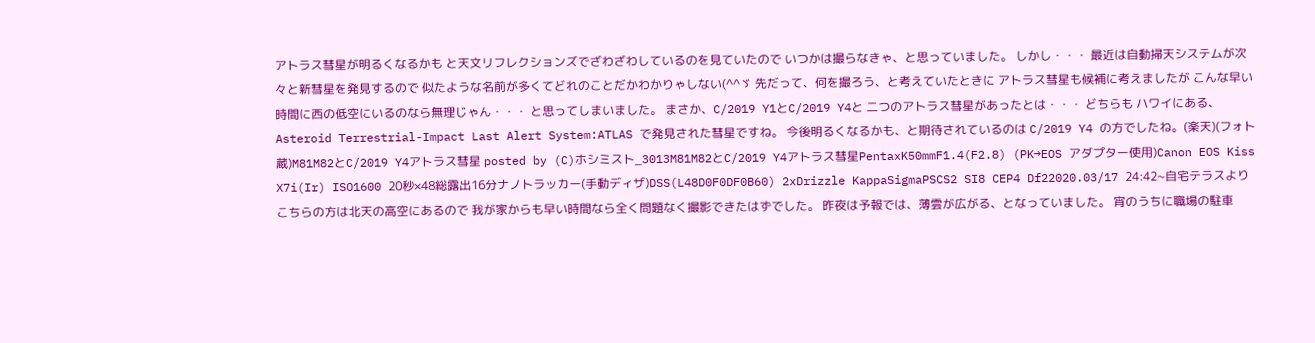アトラス彗星が明るくなるかも と天文リフレクションズでざわざわしているのを見ていたので いつかは撮らなきゃ、と思っていました。 しかし・・・ 最近は自動掃天システムが次々と新彗星を発見するので 似たような名前が多くてどれのことだかわかりゃしない(^^ゞ 先だって、何を撮ろう、と考えていたときに アトラス彗星も候補に考えましたが こんな早い時間に西の低空にいるのなら無理じゃん・・・ と思ってしまいました。 まさか、C/2019 Y1とC/2019 Y4と 二つのアトラス彗星があったとは・・・ どちらも ハワイにある、 Asteroid Terrestrial-Impact Last Alert System:ATLAS で発見された彗星ですね。 今後明るくなるかも、と期待されているのは C/2019 Y4 の方でしたね。(楽天)(フォト蔵)M81M82とC/2019 Y4アトラス彗星 posted by (C)ホシミスト_3013M81M82とC/2019 Y4アトラス彗星PentaxK50mmF1.4(F2.8) (PK→EOS アダプター使用)Canon EOS Kiss X7i(Ir) ISO1600 20秒×48総露出16分ナノトラッカー(手動ディザ)DSS(L48D0F0DF0B60) 2xDrizzle KappaSigmaPSCS2 SI8 CEP4 Df22020.03/17 24:42~自宅テラスより こちらの方は北天の高空にあるので 我が家からも早い時間なら全く問題なく撮影できたはずでした。 昨夜は予報では、薄雲が広がる、となっていました。 宵のうちに職場の駐車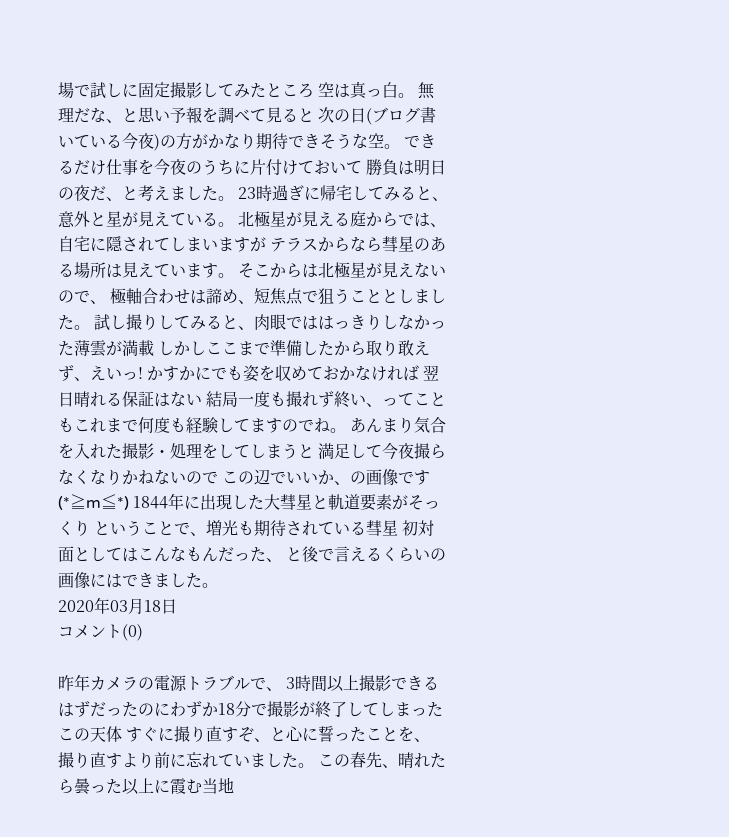場で試しに固定撮影してみたところ 空は真っ白。 無理だな、と思い予報を調べて見ると 次の日(ブログ書いている今夜)の方がかなり期待できそうな空。 できるだけ仕事を今夜のうちに片付けておいて 勝負は明日の夜だ、と考えました。 23時過ぎに帰宅してみると、意外と星が見えている。 北極星が見える庭からでは、自宅に隠されてしまいますが テラスからなら彗星のある場所は見えています。 そこからは北極星が見えないので、 極軸合わせは諦め、短焦点で狙うこととしました。 試し撮りしてみると、肉眼でははっきりしなかった薄雲が満載 しかしここまで準備したから取り敢えず、えいっ! かすかにでも姿を収めておかなければ 翌日晴れる保証はない 結局一度も撮れず終い、ってこともこれまで何度も経験してますのでね。 あんまり気合を入れた撮影・処理をしてしまうと 満足して今夜撮らなくなりかねないので この辺でいいか、の画像です(*≧m≦*) 1844年に出現した大彗星と軌道要素がそっくり ということで、増光も期待されている彗星 初対面としてはこんなもんだった、 と後で言えるくらいの画像にはできました。
2020年03月18日
コメント(0)

昨年カメラの電源トラブルで、 3時間以上撮影できるはずだったのにわずか18分で撮影が終了してしまった この天体 すぐに撮り直すぞ、と心に誓ったことを、 撮り直すより前に忘れていました。 この春先、晴れたら曇った以上に霞む当地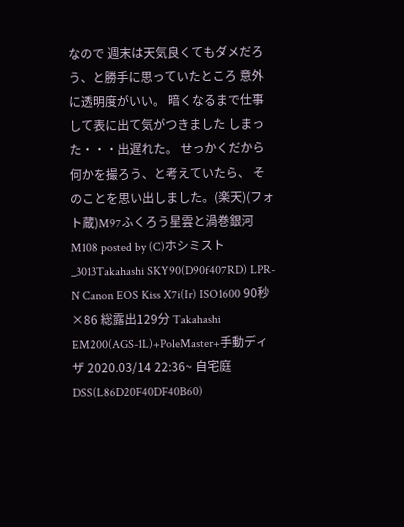なので 週末は天気良くてもダメだろう、と勝手に思っていたところ 意外に透明度がいい。 暗くなるまで仕事して表に出て気がつきました しまった・・・出遅れた。 せっかくだから何かを撮ろう、と考えていたら、 そのことを思い出しました。(楽天)(フォト蔵)M97ふくろう星雲と渦巻銀河M108 posted by (C)ホシミスト_3013Takahashi SKY90(D90f407RD) LPR-N Canon EOS Kiss X7i(Ir) ISO1600 90秒×86 総露出129分 Takahashi EM200(AGS-1L)+PoleMaster+手動ディザ 2020.03/14 22:36~ 自宅庭 DSS(L86D20F40DF40B60)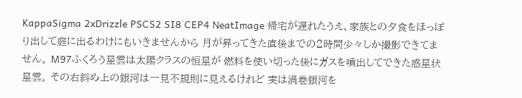KappaSigma 2xDrizzle PSCS2 SI8 CEP4 NeatImage 帰宅が遅れたうえ、家族との夕食をほっぽり出して庭に出るわけにもいきませんから 月が昇ってきた直後までの2時間少々しか撮影できてません。 M97ふくろう星雲は太陽クラスの恒星が 燃料を使い切った後にガスを噴出してできた惑星状星雲。 その右斜め上の銀河は一見不規則に見えるけれど 実は渦巻銀河を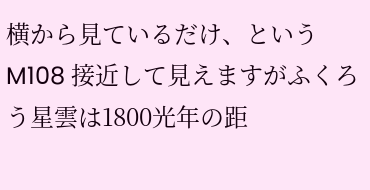横から見ているだけ、というM108 接近して見えますがふくろう星雲は1800光年の距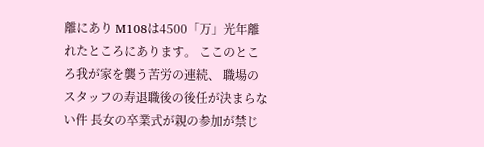離にあり M108は4500「万」光年離れたところにあります。 ここのところ我が家を襲う苦労の連続、 職場のスタッフの寿退職後の後任が決まらない件 長女の卒業式が親の参加が禁じ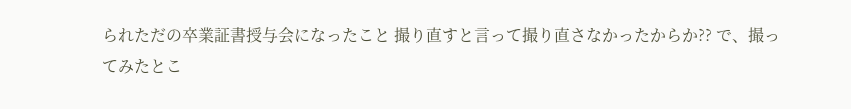られただの卒業証書授与会になったこと 撮り直すと言って撮り直さなかったからか?? で、撮ってみたとこ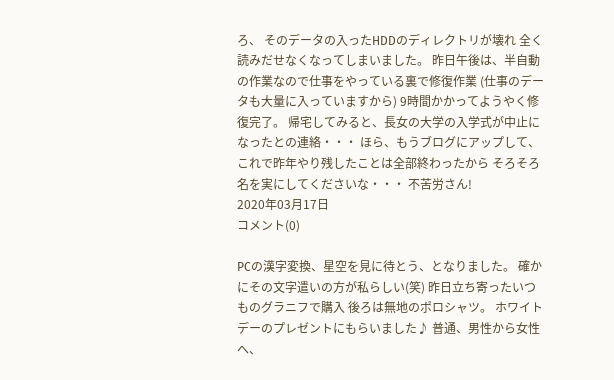ろ、 そのデータの入ったHDDのディレクトリが壊れ 全く読みだせなくなってしまいました。 昨日午後は、半自動の作業なので仕事をやっている裏で修復作業 (仕事のデータも大量に入っていますから) 9時間かかってようやく修復完了。 帰宅してみると、長女の大学の入学式が中止になったとの連絡・・・ ほら、もうブログにアップして、 これで昨年やり残したことは全部終わったから そろそろ名を実にしてくださいな・・・ 不苦労さん!
2020年03月17日
コメント(0)

PCの漢字変換、星空を見に待とう、となりました。 確かにその文字遣いの方が私らしい(笑) 昨日立ち寄ったいつものグラニフで購入 後ろは無地のポロシャツ。 ホワイトデーのプレゼントにもらいました♪ 普通、男性から女性へ、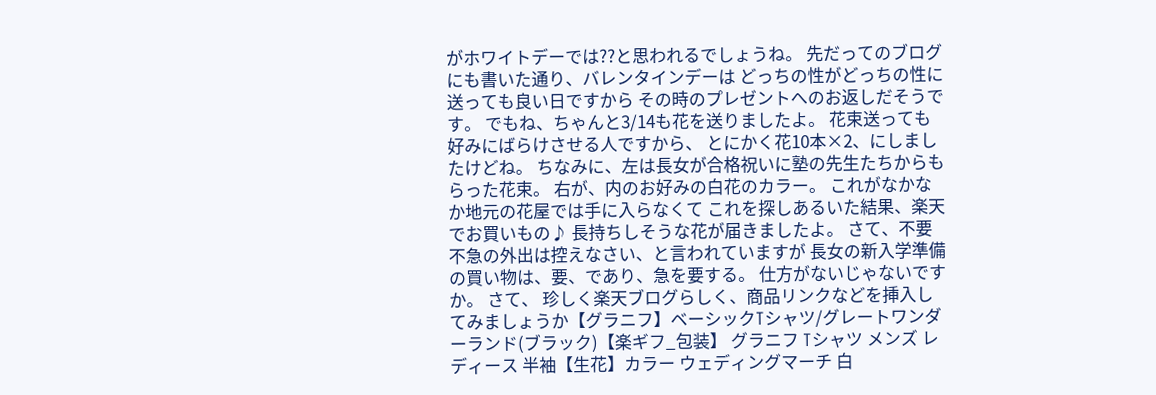がホワイトデーでは??と思われるでしょうね。 先だってのブログにも書いた通り、バレンタインデーは どっちの性がどっちの性に送っても良い日ですから その時のプレゼントへのお返しだそうです。 でもね、ちゃんと3/14も花を送りましたよ。 花束送っても好みにばらけさせる人ですから、 とにかく花10本×2、にしましたけどね。 ちなみに、左は長女が合格祝いに塾の先生たちからもらった花束。 右が、内のお好みの白花のカラー。 これがなかなか地元の花屋では手に入らなくて これを探しあるいた結果、楽天でお買いもの♪ 長持ちしそうな花が届きましたよ。 さて、不要不急の外出は控えなさい、と言われていますが 長女の新入学準備の買い物は、要、であり、急を要する。 仕方がないじゃないですか。 さて、 珍しく楽天ブログらしく、商品リンクなどを挿入してみましょうか【グラニフ】ベーシックTシャツ/グレートワンダーランド(ブラック)【楽ギフ_包装】 グラニフ Tシャツ メンズ レディース 半袖【生花】カラー ウェディングマーチ 白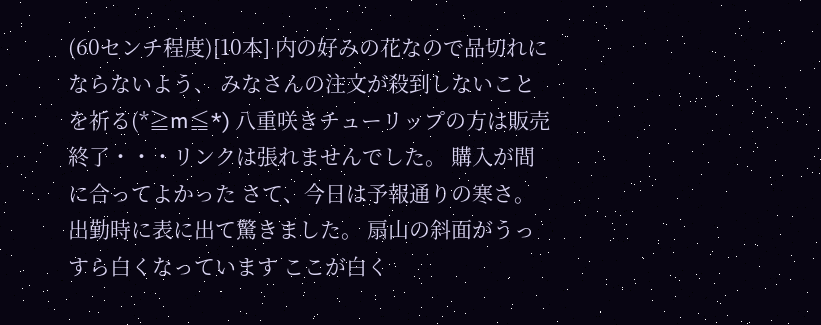(60センチ程度)[10本] 内の好みの花なので品切れにならないよう、 みなさんの注文が殺到しないことを祈る(*≧m≦*) 八重咲きチューリップの方は販売終了・・・リンクは張れませんでした。 購入が間に合ってよかった さて、今日は予報通りの寒さ。 出勤時に表に出て驚きました。 扇山の斜面がうっすら白くなっています ここが白く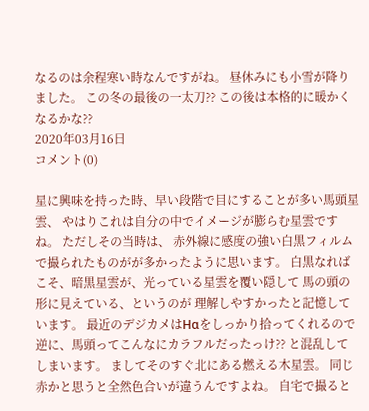なるのは余程寒い時なんですがね。 昼休みにも小雪が降りました。 この冬の最後の一太刀?? この後は本格的に暖かくなるかな??
2020年03月16日
コメント(0)

星に興味を持った時、早い段階で目にすることが多い馬頭星雲、 やはりこれは自分の中でイメージが膨らむ星雲ですね。 ただしその当時は、 赤外線に感度の強い白黒フィルムで撮られたものがが多かったように思います。 白黒なればこそ、暗黒星雲が、光っている星雲を覆い隠して 馬の頭の形に見えている、というのが 理解しやすかったと記憶しています。 最近のデジカメはHαをしっかり拾ってくれるので 逆に、馬頭ってこんなにカラフルだったっけ?? と混乱してしまいます。 ましてそのすぐ北にある燃える木星雲。 同じ赤かと思うと全然色合いが違うんですよね。 自宅で撮ると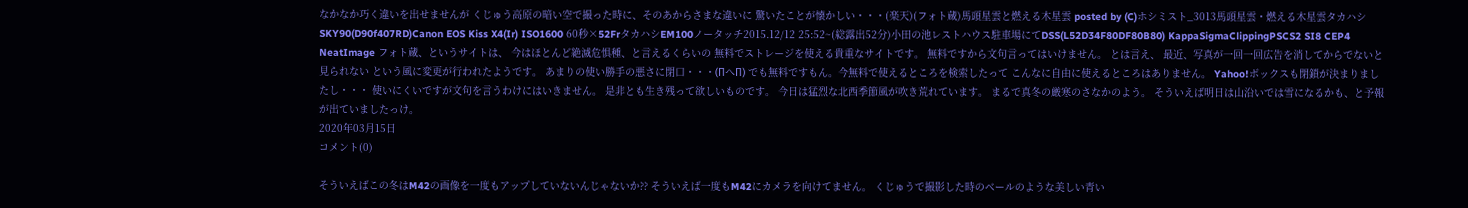なかなか巧く違いを出せませんが くじゅう高原の暗い空で撮った時に、そのあからさまな違いに 驚いたことが懐かしい・・・(楽天)(フォト蔵)馬頭星雲と燃える木星雲 posted by (C)ホシミスト_3013馬頭星雲・燃える木星雲タカハシSKY90(D90f407RD)Canon EOS Kiss X4(Ir) ISO1600 60秒×52FrタカハシEM100ノータッチ2015.12/12 25:52~(総露出52分)小田の池レストハウス駐車場にてDSS(L52D34F80DF80B80) KappaSigmaClippingPSCS2 SI8 CEP4 NeatImage フォト蔵、というサイトは、 今はほとんど絶滅危惧種、と言えるくらいの 無料でストレージを使える貴重なサイトです。 無料ですから文句言ってはいけません。 とは言え、 最近、写真が一回一回広告を消してからでないと見られない という風に変更が行われたようです。 あまりの使い勝手の悪さに閉口・・・(ΠへΠ) でも無料ですもん。今無料で使えるところを検索したって こんなに自由に使えるところはありません。 Yahoo!ボックスも閉鎖が決まりましたし・・・ 使いにくいですが文句を言うわけにはいきません。 是非とも生き残って欲しいものです。 今日は猛烈な北西季節風が吹き荒れています。 まるで真冬の厳寒のさなかのよう。 そういえば明日は山沿いでは雪になるかも、と予報が出ていましたっけ。
2020年03月15日
コメント(0)

そういえばこの冬はM42の画像を一度もアップしていないんじゃないか?? そういえば一度もM42にカメラを向けてません。 くじゅうで撮影した時のベールのような美しい青い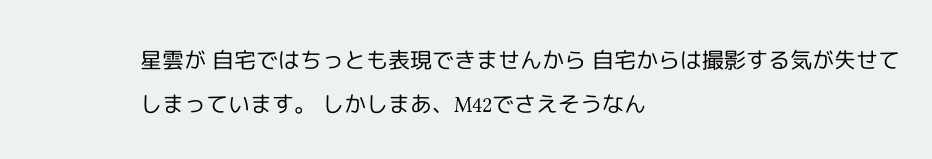星雲が 自宅ではちっとも表現できませんから 自宅からは撮影する気が失せてしまっています。 しかしまあ、M42でさえそうなん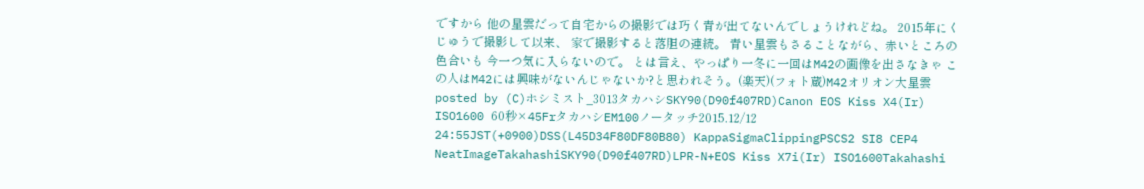ですから 他の星雲だって自宅からの撮影では巧く青が出てないんでしょうけれどね。 2015年にくじゅうで撮影して以来、 家で撮影すると落胆の連続。 青い星雲もさることながら、赤いところの色合いも 今一つ気に入らないので。 とは言え、やっぱり一冬に一回はM42の画像を出さなきゃ この人はM42には興味がないんじゃないか?と思われそう。(楽天)(フォト蔵)M42オリオン大星雲 posted by (C)ホシミスト_3013タカハシSKY90(D90f407RD)Canon EOS Kiss X4(Ir) ISO1600 60秒×45FrタカハシEM100ノータッチ2015.12/12 24:55JST(+0900)DSS(L45D34F80DF80B80) KappaSigmaClippingPSCS2 SI8 CEP4 NeatImageTakahashiSKY90(D90f407RD)LPR-N+EOS Kiss X7i(Ir) ISO1600Takahashi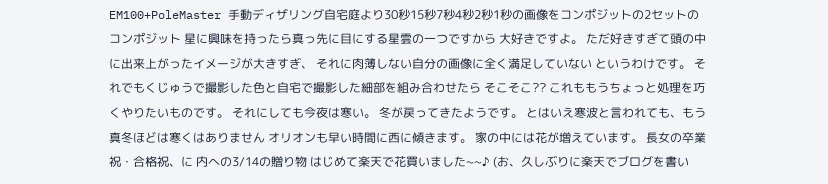EM100+PoleMaster 手動ディザリング自宅庭より30秒15秒7秒4秒2秒1秒の画像をコンポジットの2セットのコンポジット 星に興味を持ったら真っ先に目にする星雲の一つですから 大好きですよ。 ただ好きすぎて頭の中に出来上がったイメージが大きすぎ、 それに肉薄しない自分の画像に全く満足していない というわけです。 それでもくじゅうで撮影した色と自宅で撮影した細部を組み合わせたら そこそこ?? これももうちょっと処理を巧くやりたいものです。 それにしても今夜は寒い。 冬が戻ってきたようです。 とはいえ寒波と言われても、もう真冬ほどは寒くはありません オリオンも早い時間に西に傾きます。 家の中には花が増えています。 長女の卒業祝・合格祝、に 内への3/14の贈り物 はじめて楽天で花買いました~~♪ (お、久しぶりに楽天でブログを書い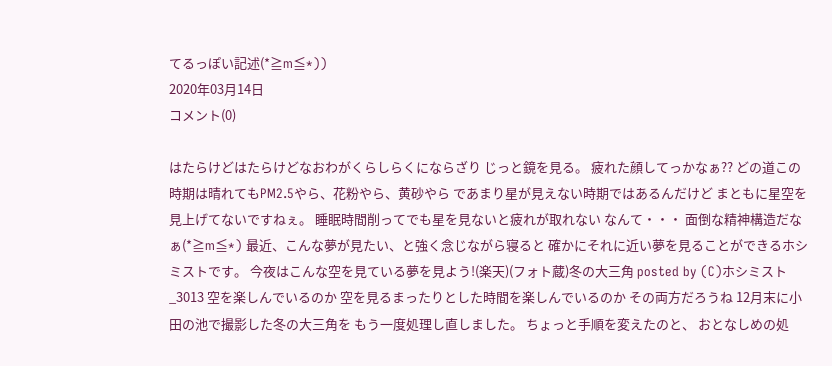てるっぽい記述(*≧m≦*))
2020年03月14日
コメント(0)

はたらけどはたらけどなおわがくらしらくにならざり じっと鏡を見る。 疲れた顔してっかなぁ?? どの道この時期は晴れてもPM2.5やら、花粉やら、黄砂やら であまり星が見えない時期ではあるんだけど まともに星空を見上げてないですねぇ。 睡眠時間削ってでも星を見ないと疲れが取れない なんて・・・ 面倒な精神構造だなぁ(*≧m≦*) 最近、こんな夢が見たい、と強く念じながら寝ると 確かにそれに近い夢を見ることができるホシミストです。 今夜はこんな空を見ている夢を見よう!(楽天)(フォト蔵)冬の大三角 posted by (C)ホシミスト_3013 空を楽しんでいるのか 空を見るまったりとした時間を楽しんでいるのか その両方だろうね 12月末に小田の池で撮影した冬の大三角を もう一度処理し直しました。 ちょっと手順を変えたのと、 おとなしめの処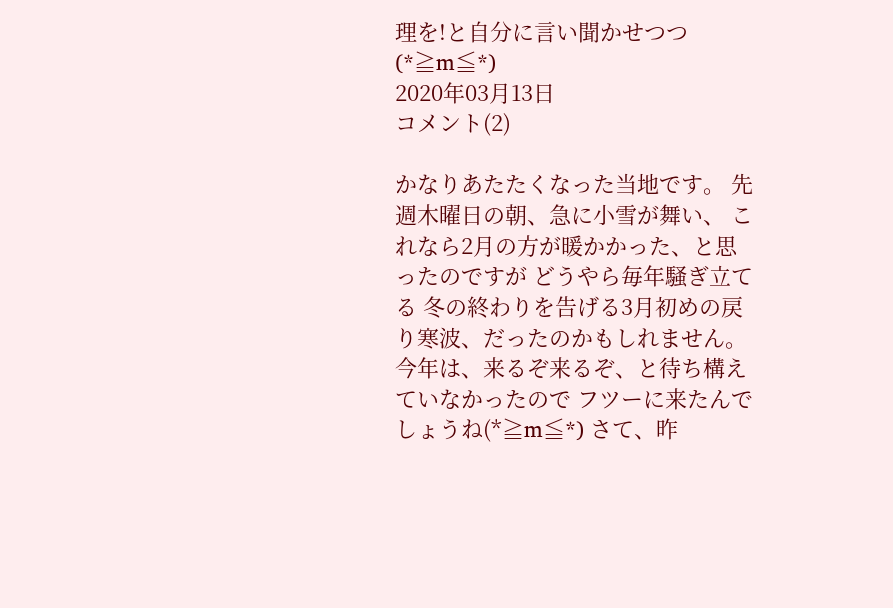理を!と自分に言い聞かせつつ(*≧m≦*)
2020年03月13日
コメント(2)

かなりあたたくなった当地です。 先週木曜日の朝、急に小雪が舞い、 これなら2月の方が暖かかった、と思ったのですが どうやら毎年騒ぎ立てる 冬の終わりを告げる3月初めの戻り寒波、だったのかもしれません。 今年は、来るぞ来るぞ、と待ち構えていなかったので フツーに来たんでしょうね(*≧m≦*) さて、昨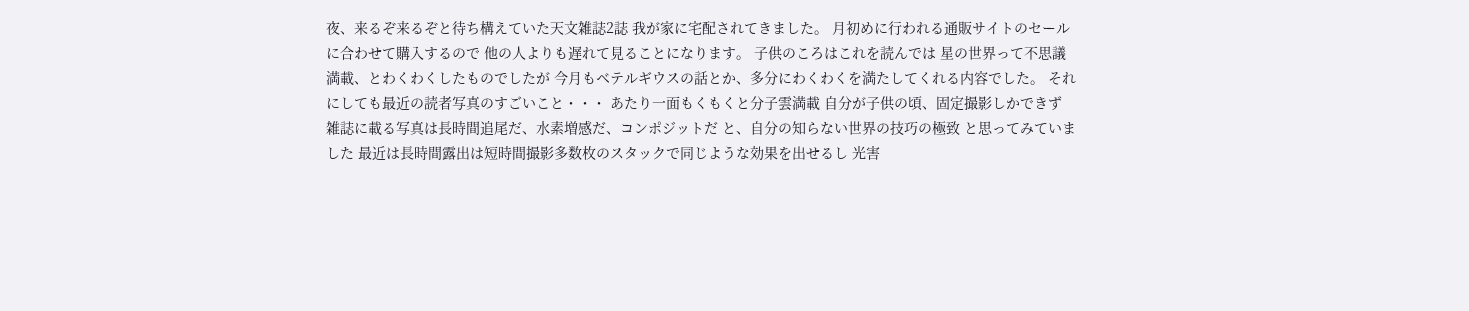夜、来るぞ来るぞと待ち構えていた天文雑誌2誌 我が家に宅配されてきました。 月初めに行われる通販サイトのセールに合わせて購入するので 他の人よりも遅れて見ることになります。 子供のころはこれを読んでは 星の世界って不思議満載、とわくわくしたものでしたが 今月もベテルギウスの話とか、多分にわくわくを満たしてくれる内容でした。 それにしても最近の読者写真のすごいこと・・・ あたり一面もくもくと分子雲満載 自分が子供の頃、固定撮影しかできず 雑誌に載る写真は長時間追尾だ、水素増感だ、コンポジットだ と、自分の知らない世界の技巧の極致 と思ってみていました 最近は長時間露出は短時間撮影多数枚のスタックで同じような効果を出せるし 光害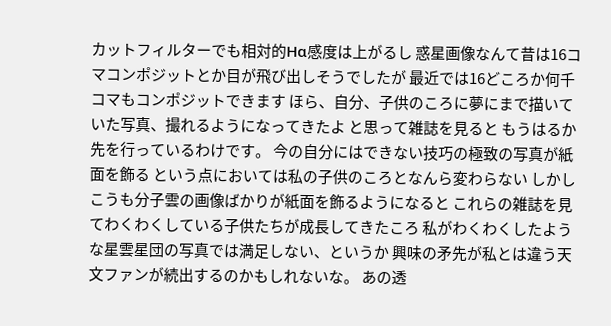カットフィルターでも相対的Hα感度は上がるし 惑星画像なんて昔は16コマコンポジットとか目が飛び出しそうでしたが 最近では16どころか何千コマもコンポジットできます ほら、自分、子供のころに夢にまで描いていた写真、撮れるようになってきたよ と思って雑誌を見ると もうはるか先を行っているわけです。 今の自分にはできない技巧の極致の写真が紙面を飾る という点においては私の子供のころとなんら変わらない しかしこうも分子雲の画像ばかりが紙面を飾るようになると これらの雑誌を見てわくわくしている子供たちが成長してきたころ 私がわくわくしたような星雲星団の写真では満足しない、というか 興味の矛先が私とは違う天文ファンが続出するのかもしれないな。 あの透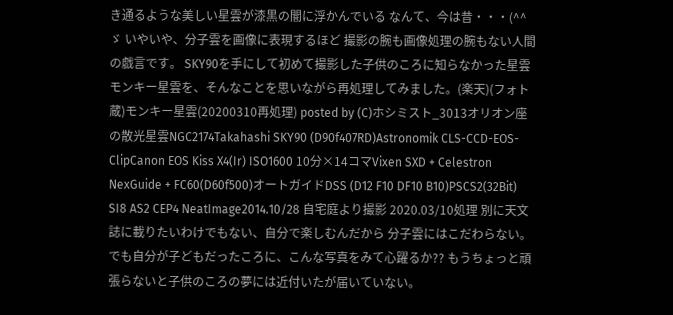き通るような美しい星雲が漆黒の闇に浮かんでいる なんて、今は昔・・・(^^ゞ いやいや、分子雲を画像に表現するほど 撮影の腕も画像処理の腕もない人間の戯言です。 SKY90を手にして初めて撮影した子供のころに知らなかった星雲 モンキー星雲を、そんなことを思いながら再処理してみました。(楽天)(フォト蔵)モンキー星雲(20200310再処理) posted by (C)ホシミスト_3013オリオン座の散光星雲NGC2174Takahashi SKY90 (D90f407RD)Astronomik CLS-CCD-EOS-ClipCanon EOS Kiss X4(Ir) ISO1600 10分×14コマVixen SXD + Celestron NexGuide + FC60(D60f500)オートガイドDSS (D12 F10 DF10 B10)PSCS2(32Bit) SI8 AS2 CEP4 NeatImage2014.10/28 自宅庭より撮影 2020.03/10処理 別に天文誌に載りたいわけでもない、自分で楽しむんだから 分子雲にはこだわらない。 でも自分が子どもだったころに、こんな写真をみて心躍るか?? もうちょっと頑張らないと子供のころの夢には近付いたが届いていない。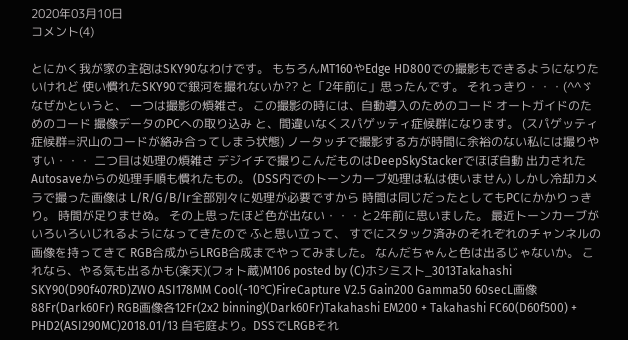2020年03月10日
コメント(4)

とにかく我が家の主砲はSKY90なわけです。 もちろんMT160やEdge HD800での撮影もできるようになりたいけれど 使い慣れたSKY90で銀河を撮れないか?? と「2年前に」思ったんです。 それっきり・・・(^^ゞ なぜかというと、 一つは撮影の煩雑さ。 この撮影の時には、自動導入のためのコード オートガイドのためのコード 撮像データのPCへの取り込み と、間違いなくスパゲッティ症候群になります。 (スパゲッティ症候群=沢山のコードが絡み合ってしまう状態) ノータッチで撮影する方が時間に余裕のない私には撮りやすい・・・ 二つ目は処理の煩雑さ デジイチで撮りこんだものはDeepSkyStackerでほぼ自動 出力されたAutosaveからの処理手順も慣れたもの。 (DSS内でのトーンカーブ処理は私は使いません) しかし冷却カメラで撮った画像は L/R/G/B/Ir全部別々に処理が必要ですから 時間は同じだったとしてもPCにかかりっきり。 時間が足りませぬ。 その上思ったほど色が出ない・・・と2年前に思いました。 最近トーンカーブがいろいろいじれるようになってきたので ふと思い立って、 すでにスタック済みのそれぞれのチャンネルの画像を持ってきて RGB合成からLRGB合成までやってみました。 なんだちゃんと色は出るじゃないか。 これなら、やる気も出るかも(楽天)(フォト蔵)M106 posted by (C)ホシミスト_3013Takahashi SKY90(D90f407RD)ZWO ASI178MM Cool(-10℃)FireCapture V2.5 Gain200 Gamma50 60secL画像88Fr(Dark60Fr) RGB画像各12Fr(2x2 binning)(Dark60Fr)Takahashi EM200 + Takahashi FC60(D60f500) + PHD2(ASI290MC)2018.01/13 自宅庭より。DSSでLRGBそれ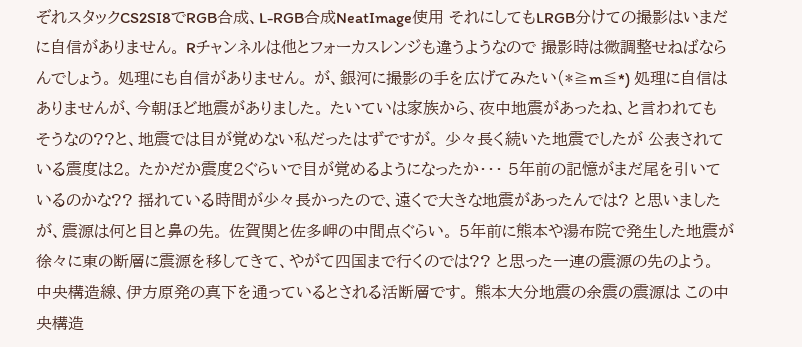ぞれスタックCS2SI8でRGB合成、L-RGB合成NeatImage使用 それにしてもLRGB分けての撮影はいまだに自信がありません。 Rチャンネルは他とフォーカスレンジも違うようなので 撮影時は微調整せねばならんでしょう。 処理にも自信がありません。 が、銀河に撮影の手を広げてみたい(*≧m≦*) 処理に自信はありませんが、今朝ほど地震がありました。 たいていは家族から、夜中地震があったね、と言われても そうなの??と、地震では目が覚めない私だったはずですが。 少々長く続いた地震でしたが 公表されている震度は2。 たかだか震度2ぐらいで目が覚めるようになったか・・・ 5年前の記憶がまだ尾を引いているのかな?? 揺れている時間が少々長かったので、遠くで大きな地震があったんでは? と思いましたが、震源は何と目と鼻の先。 佐賀関と佐多岬の中間点ぐらい。 5年前に熊本や湯布院で発生した地震が 徐々に東の断層に震源を移してきて、やがて四国まで行くのでは?? と思った一連の震源の先のよう。 中央構造線、伊方原発の真下を通っているとされる活断層です。 熊本大分地震の余震の震源は この中央構造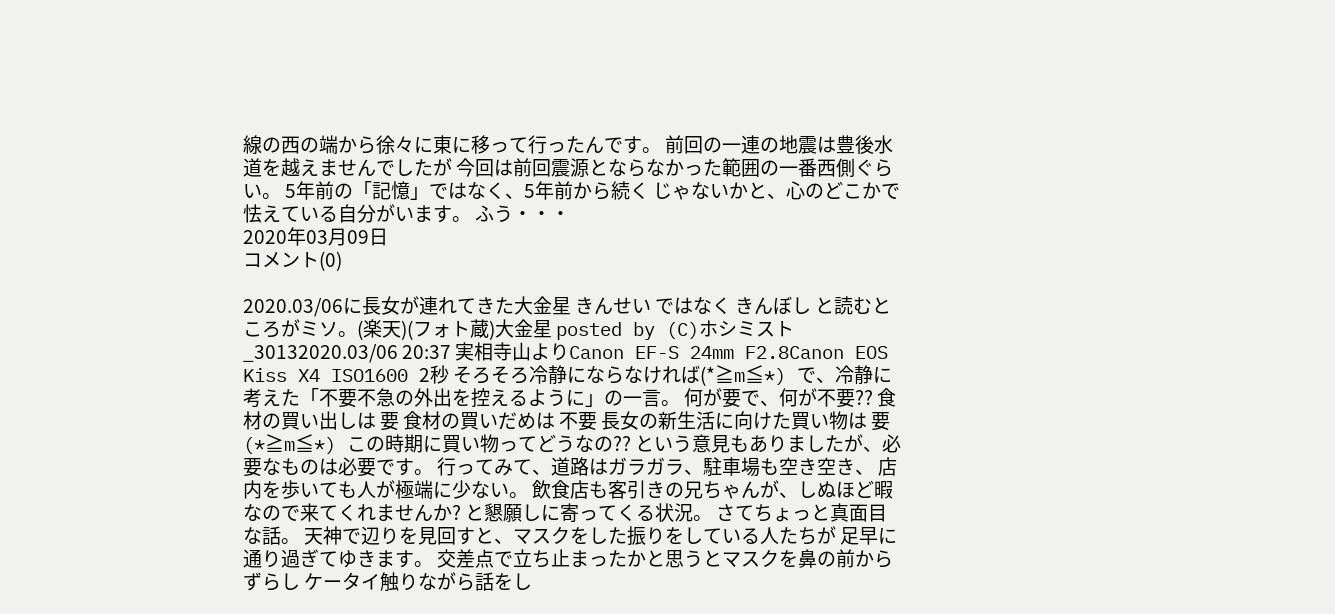線の西の端から徐々に東に移って行ったんです。 前回の一連の地震は豊後水道を越えませんでしたが 今回は前回震源とならなかった範囲の一番西側ぐらい。 5年前の「記憶」ではなく、5年前から続く じゃないかと、心のどこかで怯えている自分がいます。 ふう・・・
2020年03月09日
コメント(0)

2020.03/06に長女が連れてきた大金星 きんせい ではなく きんぼし と読むところがミソ。(楽天)(フォト蔵)大金星 posted by (C)ホシミスト_30132020.03/06 20:37 実相寺山よりCanon EF-S 24mm F2.8Canon EOS Kiss X4 ISO1600 2秒 そろそろ冷静にならなければ(*≧m≦*) で、冷静に考えた「不要不急の外出を控えるように」の一言。 何が要で、何が不要?? 食材の買い出しは 要 食材の買いだめは 不要 長女の新生活に向けた買い物は 要(*≧m≦*) この時期に買い物ってどうなの?? という意見もありましたが、必要なものは必要です。 行ってみて、道路はガラガラ、駐車場も空き空き、 店内を歩いても人が極端に少ない。 飲食店も客引きの兄ちゃんが、しぬほど暇なので来てくれませんか? と懇願しに寄ってくる状況。 さてちょっと真面目な話。 天神で辺りを見回すと、マスクをした振りをしている人たちが 足早に通り過ぎてゆきます。 交差点で立ち止まったかと思うとマスクを鼻の前からずらし ケータイ触りながら話をし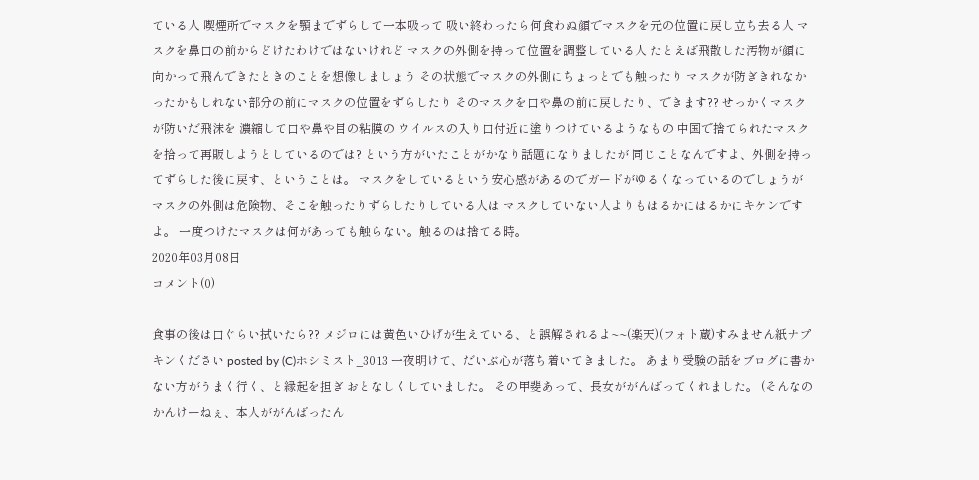ている人 喫煙所でマスクを顎までずらして一本吸って 吸い終わったら何食わぬ顔でマスクを元の位置に戻し立ち去る人 マスクを鼻口の前からどけたわけではないけれど マスクの外側を持って位置を調整している人 たとえば飛散した汚物が顔に向かって飛んできたときのことを想像しましょう その状態でマスクの外側にちょっとでも触ったり マスクが防ぎきれなかったかもしれない部分の前にマスクの位置をずらしたり そのマスクを口や鼻の前に戻したり、できます?? せっかくマスクが防いだ飛沫を 濃縮して口や鼻や目の粘膜の ウイルスの入り口付近に塗りつけているようなもの 中国で捨てられたマスクを拾って再販しようとしているのでは? という方がいたことがかなり話題になりましたが 同じことなんですよ、外側を持ってずらした後に戻す、ということは。 マスクをしているという安心感があるのでガードがゆるくなっているのでしょうが マスクの外側は危険物、そこを触ったりずらしたりしている人は マスクしていない人よりもはるかにはるかにキケンですよ。 一度つけたマスクは何があっても触らない。触るのは捨てる時。
2020年03月08日
コメント(0)

食事の後は口ぐらい拭いたら?? メジロには黄色いひげが生えている、と誤解されるよ~~(楽天)(フォト蔵)すみません紙ナプキンください posted by (C)ホシミスト_3013 一夜明けて、だいぶ心が落ち着いてきました。 あまり受験の話をブログに書かない方がうまく行く、と縁起を担ぎ おとなしくしていました。 その甲斐あって、長女ががんばってくれました。 (そんなのかんけーねぇ、本人ががんばったん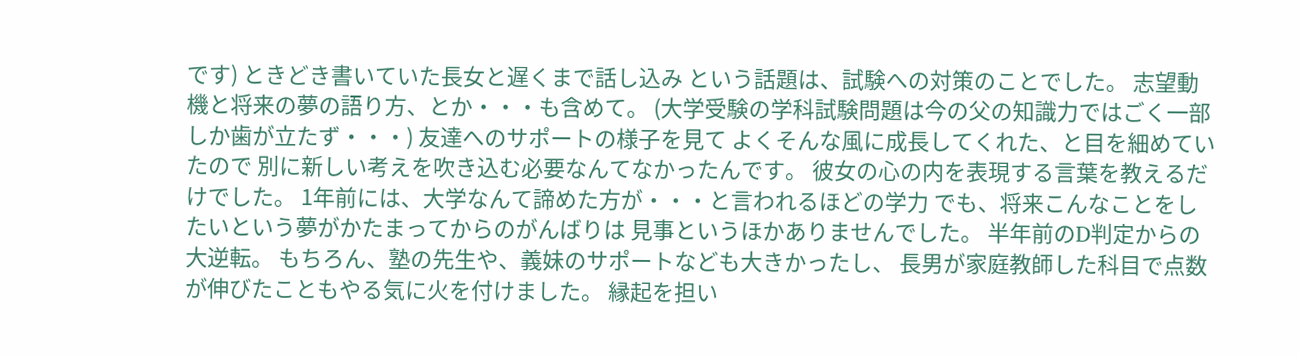です) ときどき書いていた長女と遅くまで話し込み という話題は、試験への対策のことでした。 志望動機と将来の夢の語り方、とか・・・も含めて。 (大学受験の学科試験問題は今の父の知識力ではごく一部しか歯が立たず・・・) 友達へのサポートの様子を見て よくそんな風に成長してくれた、と目を細めていたので 別に新しい考えを吹き込む必要なんてなかったんです。 彼女の心の内を表現する言葉を教えるだけでした。 1年前には、大学なんて諦めた方が・・・と言われるほどの学力 でも、将来こんなことをしたいという夢がかたまってからのがんばりは 見事というほかありませんでした。 半年前のD判定からの大逆転。 もちろん、塾の先生や、義妹のサポートなども大きかったし、 長男が家庭教師した科目で点数が伸びたこともやる気に火を付けました。 縁起を担い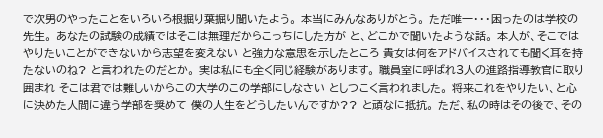で次男のやったことをいろいろ根掘り葉掘り聞いたよう。 本当にみんなありがとう。 ただ唯一・・・困ったのは学校の先生。 あなたの試験の成績ではそこは無理だからこっちにした方が と、どこかで聞いたような話。 本人が、そこではやりたいことができないから志望を変えない と強力な意思を示したところ 貴女は何をアドバイスされても聞く耳を持たないのね? と言われたのだとか。 実は私にも全く同じ経験があります。 職員室に呼ばれ3人の進路指導教官に取り囲まれ そこは君では難しいからこの大学のこの学部にしなさい としつこく言われました。 将来これをやりたい、と心に決めた人間に違う学部を奨めて 僕の人生をどうしたいんですか?? と頑なに抵抗。 ただ、私の時はその後で、その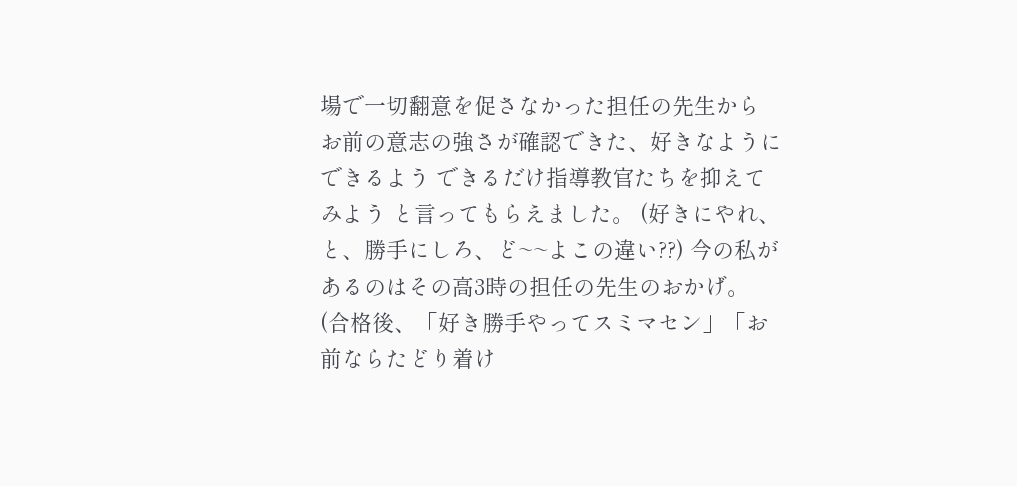場で一切翻意を促さなかった担任の先生から お前の意志の強さが確認できた、好きなようにできるよう できるだけ指導教官たちを抑えてみよう と言ってもらえました。 (好きにやれ、と、勝手にしろ、ど~~よこの違い??) 今の私があるのはその高3時の担任の先生のおかげ。 (合格後、「好き勝手やってスミマセン」「お前ならたどり着け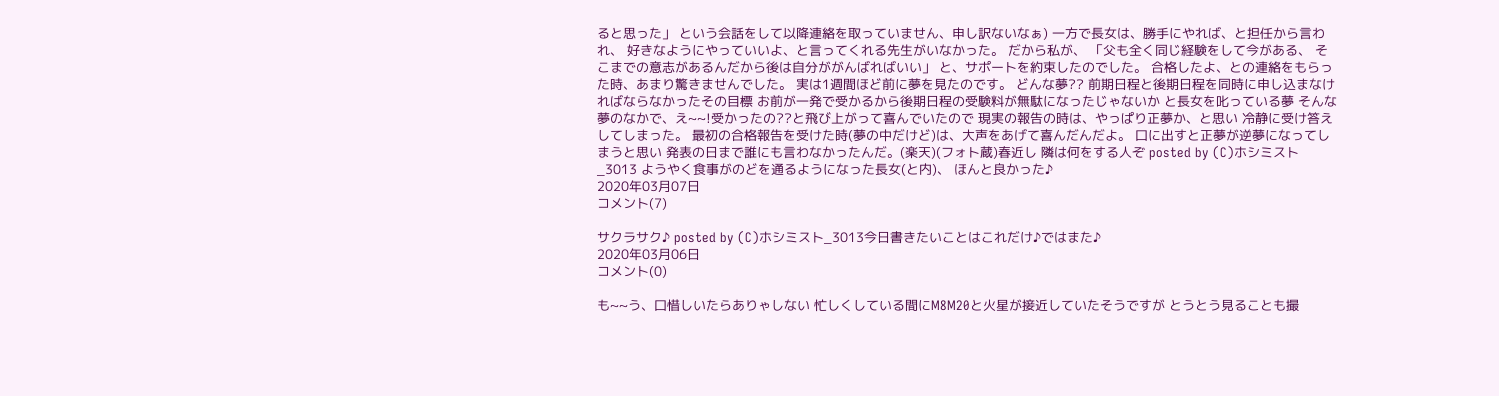ると思った」 という会話をして以降連絡を取っていません、申し訳ないなぁ) 一方で長女は、勝手にやれば、と担任から言われ、 好きなようにやっていいよ、と言ってくれる先生がいなかった。 だから私が、 「父も全く同じ経験をして今がある、 そこまでの意志があるんだから後は自分ががんばればいい」 と、サポートを約束したのでした。 合格したよ、との連絡をもらった時、あまり驚きませんでした。 実は1週間ほど前に夢を見たのです。 どんな夢?? 前期日程と後期日程を同時に申し込まなければならなかったその目標 お前が一発で受かるから後期日程の受験料が無駄になったじゃないか と長女を叱っている夢 そんな夢のなかで、え~~!受かったの??と飛び上がって喜んでいたので 現実の報告の時は、やっぱり正夢か、と思い 冷静に受け答えしてしまった。 最初の合格報告を受けた時(夢の中だけど)は、大声をあげて喜んだんだよ。 口に出すと正夢が逆夢になってしまうと思い 発表の日まで誰にも言わなかったんだ。(楽天)(フォト蔵)春近し 隣は何をする人ぞ posted by (C)ホシミスト_3013 ようやく食事がのどを通るようになった長女(と内)、 ほんと良かった♪
2020年03月07日
コメント(7)

サクラサク♪ posted by (C)ホシミスト_3013今日書きたいことはこれだけ♪ではまた♪
2020年03月06日
コメント(0)

も~~う、口惜しいたらありゃしない 忙しくしている間にM8M20と火星が接近していたそうですが とうとう見ることも撮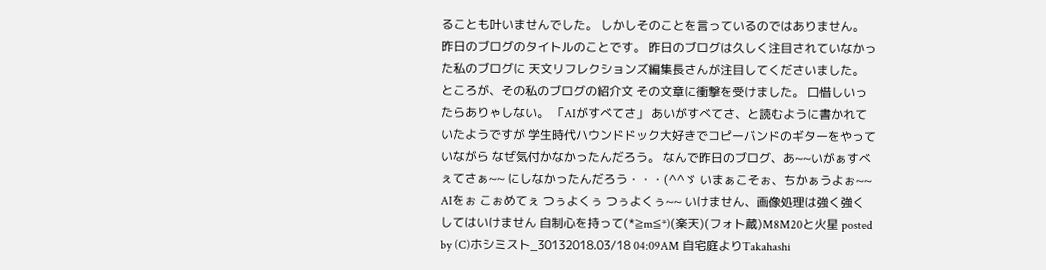ることも叶いませんでした。 しかしそのことを言っているのではありません。 昨日のブログのタイトルのことです。 昨日のブログは久しく注目されていなかった私のブログに 天文リフレクションズ編集長さんが注目してくださいました。 ところが、その私のブログの紹介文 その文章に衝撃を受けました。 口惜しいったらありゃしない。 「AIがすべてさ」 あいがすべてさ、と読むように書かれていたようですが 学生時代ハウンドドック大好きでコピーバンドのギターをやっていながら なぜ気付かなかったんだろう。 なんで昨日のブログ、あ~~いがぁすべぇてさぁ~~ にしなかったんだろう・・・(^^ゞ いまぁこそぉ、ちかぁうよぉ~~ AIをぉ こぉめてぇ つぅよくぅ つぅよくぅ~~ いけません、画像処理は強く強くしてはいけません 自制心を持って(*≧m≦*)(楽天)(フォト蔵)M8M20と火星 posted by (C)ホシミスト_30132018.03/18 04:09AM 自宅庭よりTakahashi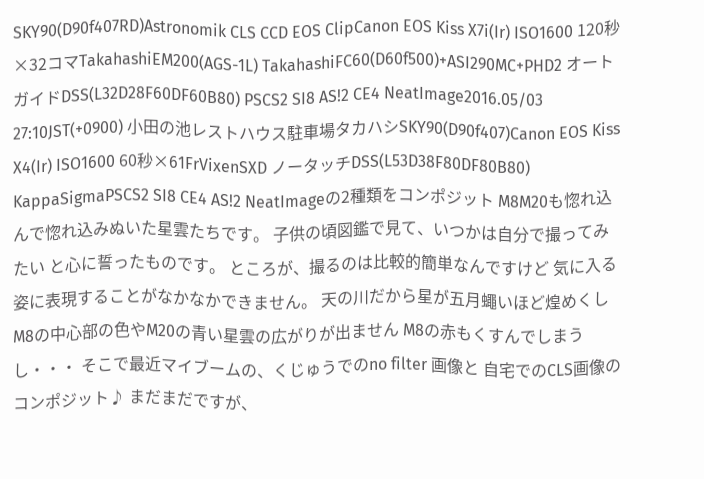SKY90(D90f407RD)Astronomik CLS CCD EOS ClipCanon EOS Kiss X7i(Ir) ISO1600 120秒×32コマTakahashiEM200(AGS-1L) TakahashiFC60(D60f500)+ASI290MC+PHD2 オートガイドDSS(L32D28F60DF60B80) PSCS2 SI8 AS!2 CE4 NeatImage2016.05/03 27:10JST(+0900) 小田の池レストハウス駐車場タカハシSKY90(D90f407)Canon EOS Kiss X4(Ir) ISO1600 60秒×61FrVixenSXD ノータッチDSS(L53D38F80DF80B80) KappaSigmaPSCS2 SI8 CE4 AS!2 NeatImageの2種類をコンポジット M8M20も惚れ込んで惚れ込みぬいた星雲たちです。 子供の頃図鑑で見て、いつかは自分で撮ってみたい と心に誓ったものです。 ところが、撮るのは比較的簡単なんですけど 気に入る姿に表現することがなかなかできません。 天の川だから星が五月蠅いほど煌めくし M8の中心部の色やM20の青い星雲の広がりが出ません M8の赤もくすんでしまうし・・・ そこで最近マイブームの、くじゅうでのno filter 画像と 自宅でのCLS画像のコンポジット♪ まだまだですが、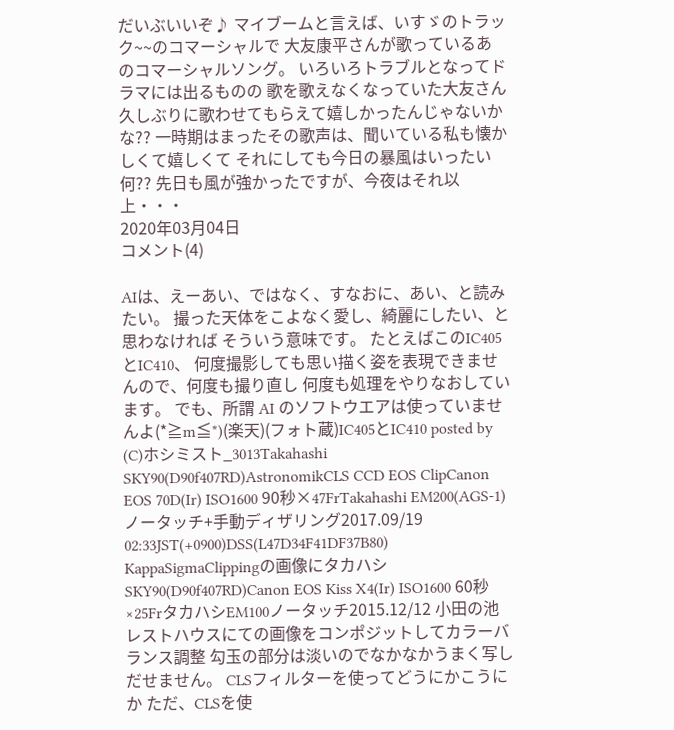だいぶいいぞ♪ マイブームと言えば、いすゞのトラック~~のコマーシャルで 大友康平さんが歌っているあのコマーシャルソング。 いろいろトラブルとなってドラマには出るものの 歌を歌えなくなっていた大友さん 久しぶりに歌わせてもらえて嬉しかったんじゃないかな?? 一時期はまったその歌声は、聞いている私も懐かしくて嬉しくて それにしても今日の暴風はいったい何?? 先日も風が強かったですが、今夜はそれ以上・・・
2020年03月04日
コメント(4)

AIは、えーあい、ではなく、すなおに、あい、と読みたい。 撮った天体をこよなく愛し、綺麗にしたい、と思わなければ そういう意味です。 たとえばこのIC405とIC410、 何度撮影しても思い描く姿を表現できませんので、何度も撮り直し 何度も処理をやりなおしています。 でも、所謂 AI のソフトウエアは使っていませんよ(*≧m≦*)(楽天)(フォト蔵)IC405とIC410 posted by (C)ホシミスト_3013Takahashi SKY90(D90f407RD)AstronomikCLS CCD EOS ClipCanon EOS 70D(Ir) ISO1600 90秒×47FrTakahashi EM200(AGS-1) ノータッチ+手動ディザリング2017.09/19 02:33JST(+0900)DSS(L47D34F41DF37B80) KappaSigmaClippingの画像にタカハシSKY90(D90f407RD)Canon EOS Kiss X4(Ir) ISO1600 60秒×25FrタカハシEM100ノータッチ2015.12/12 小田の池レストハウスにての画像をコンポジットしてカラーバランス調整 勾玉の部分は淡いのでなかなかうまく写しだせません。 CLSフィルターを使ってどうにかこうにか ただ、CLSを使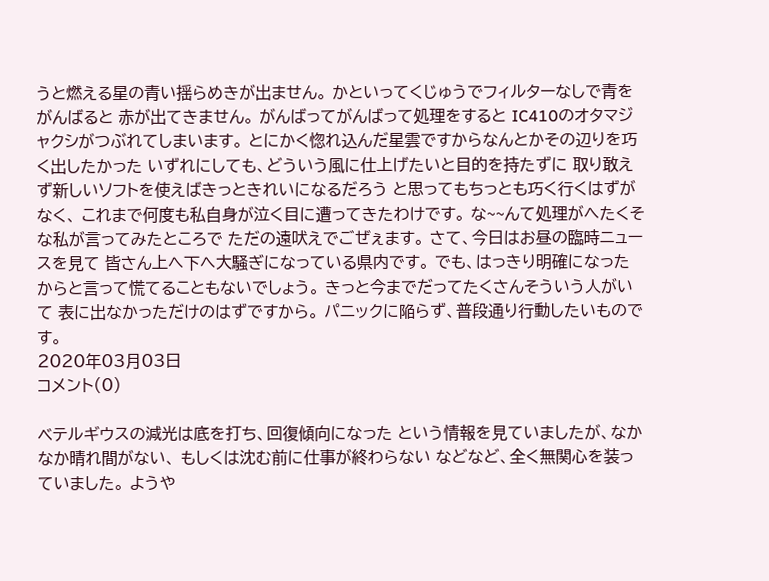うと燃える星の青い揺らめきが出ません。 かといってくじゅうでフィルターなしで青をがんばると 赤が出てきません。 がんばってがんばって処理をすると IC410のオタマジャクシがつぶれてしまいます。 とにかく惚れ込んだ星雲ですからなんとかその辺りを巧く出したかった いずれにしても、どういう風に仕上げたいと目的を持たずに 取り敢えず新しいソフトを使えばきっときれいになるだろう と思ってもちっとも巧く行くはずがなく、 これまで何度も私自身が泣く目に遭ってきたわけです。 な~~んて処理がへたくそな私が言ってみたところで ただの遠吠えでごぜぇます。 さて、今日はお昼の臨時ニュースを見て 皆さん上へ下へ大騒ぎになっている県内です。 でも、はっきり明確になったからと言って慌てることもないでしょう。 きっと今までだってたくさんそういう人がいて 表に出なかっただけのはずですから。 パニックに陥らず、普段通り行動したいものです。
2020年03月03日
コメント(0)

ベテルギウスの減光は底を打ち、回復傾向になった という情報を見ていましたが、なかなか晴れ間がない、 もしくは沈む前に仕事が終わらない などなど、全く無関心を装っていました。 ようや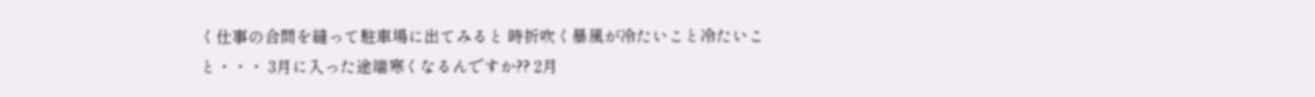く仕事の合間を縫って駐車場に出てみると 時折吹く暴風が冷たいこと冷たいこと・・・ 3月に入った途端寒くなるんですか?? 2月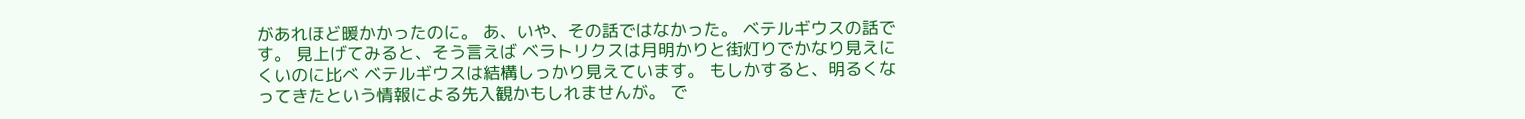があれほど暖かかったのに。 あ、いや、その話ではなかった。 ベテルギウスの話です。 見上げてみると、そう言えば ベラトリクスは月明かりと街灯りでかなり見えにくいのに比べ ベテルギウスは結構しっかり見えています。 もしかすると、明るくなってきたという情報による先入観かもしれませんが。 で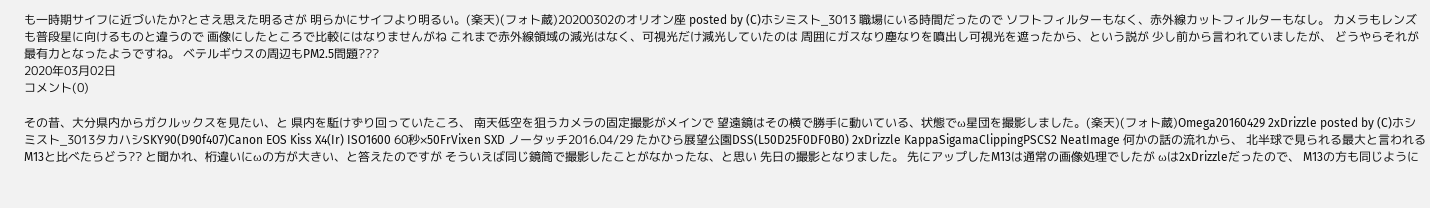も一時期サイフに近づいたか?とさえ思えた明るさが 明らかにサイフより明るい。(楽天)(フォト蔵)20200302のオリオン座 posted by (C)ホシミスト_3013 職場にいる時間だったので ソフトフィルターもなく、赤外線カットフィルターもなし。 カメラもレンズも普段星に向けるものと違うので 画像にしたところで比較にはなりませんがね これまで赤外線領域の減光はなく、可視光だけ減光していたのは 周囲にガスなり塵なりを噴出し可視光を遮ったから、という説が 少し前から言われていましたが、 どうやらそれが最有力となったようですね。 ベテルギウスの周辺もPM2.5問題???
2020年03月02日
コメント(0)

その昔、大分県内からガクルックスを見たい、と 県内を駈けずり回っていたころ、 南天低空を狙うカメラの固定撮影がメインで 望遠鏡はその横で勝手に動いている、状態でω星団を撮影しました。(楽天)(フォト蔵)Omega20160429 2xDrizzle posted by (C)ホシミスト_3013タカハシSKY90(D90f407)Canon EOS Kiss X4(Ir) ISO1600 60秒×50FrVixen SXD ノータッチ2016.04/29 たかひら展望公園DSS(L50D25F0DF0B0) 2xDrizzle KappaSigamaClippingPSCS2 NeatImage 何かの話の流れから、 北半球で見られる最大と言われるM13と比べたらどう?? と聞かれ、桁違いにωの方が大きい、と答えたのですが そういえば同じ鏡筒で撮影したことがなかったな、と思い 先日の撮影となりました。 先にアップしたM13は通常の画像処理でしたが ωは2xDrizzleだったので、 M13の方も同じように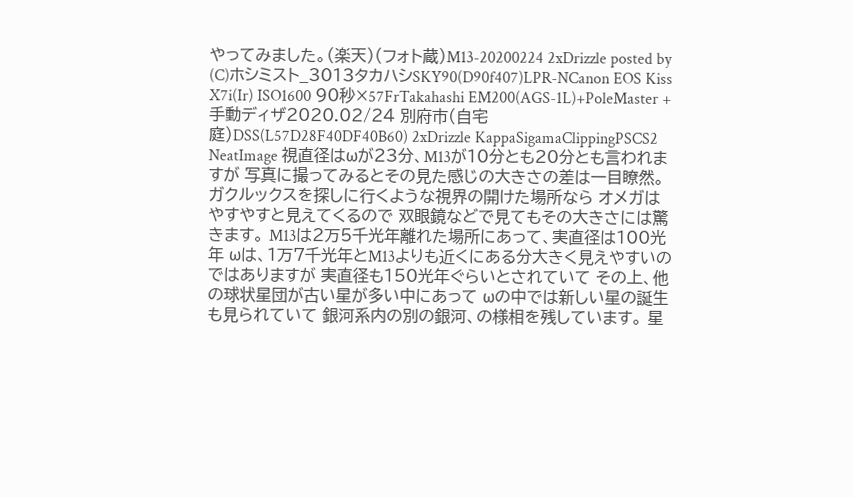やってみました。(楽天)(フォト蔵)M13-20200224 2xDrizzle posted by (C)ホシミスト_3013タカハシSKY90(D90f407)LPR-NCanon EOS Kiss X7i(Ir) ISO1600 90秒×57FrTakahashi EM200(AGS-1L)+PoleMaster +手動ディザ2020.02/24 別府市(自宅庭)DSS(L57D28F40DF40B60) 2xDrizzle KappaSigamaClippingPSCS2 NeatImage 視直径はωが23分、M13が10分とも20分とも言われますが 写真に撮ってみるとその見た感じの大きさの差は一目瞭然。 ガクルックスを探しに行くような視界の開けた場所なら オメガはやすやすと見えてくるので 双眼鏡などで見てもその大きさには驚きます。 M13は2万5千光年離れた場所にあって、実直径は100光年 ωは、1万7千光年とM13よりも近くにある分大きく見えやすいのではありますが 実直径も150光年ぐらいとされていて その上、他の球状星団が古い星が多い中にあって ωの中では新しい星の誕生も見られていて 銀河系内の別の銀河、の様相を残しています。 星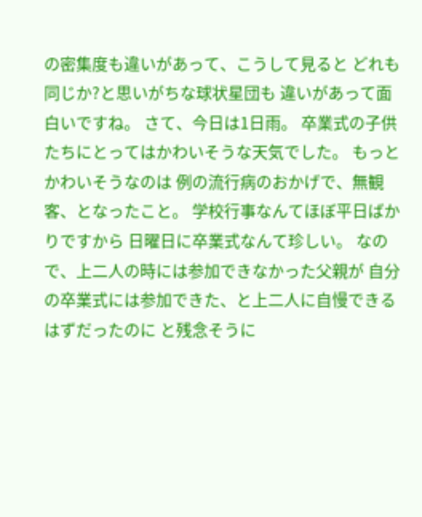の密集度も違いがあって、こうして見ると どれも同じか?と思いがちな球状星団も 違いがあって面白いですね。 さて、今日は1日雨。 卒業式の子供たちにとってはかわいそうな天気でした。 もっとかわいそうなのは 例の流行病のおかげで、無観客、となったこと。 学校行事なんてほぼ平日ばかりですから 日曜日に卒業式なんて珍しい。 なので、上二人の時には参加できなかった父親が 自分の卒業式には参加できた、と上二人に自慢できるはずだったのに と残念そうに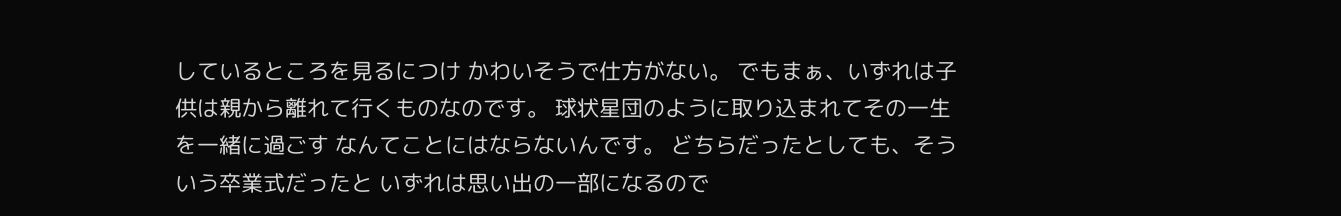しているところを見るにつけ かわいそうで仕方がない。 でもまぁ、いずれは子供は親から離れて行くものなのです。 球状星団のように取り込まれてその一生を一緒に過ごす なんてことにはならないんです。 どちらだったとしても、そういう卒業式だったと いずれは思い出の一部になるので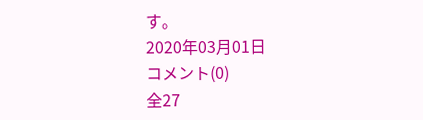す。
2020年03月01日
コメント(0)
全27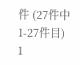件 (27件中 1-27件目)
1